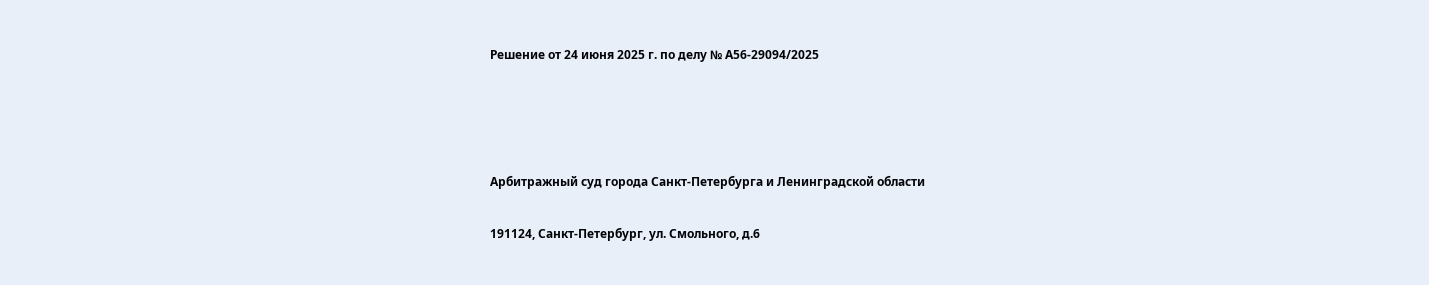Решение от 24 июня 2025 г. по делу № А56-29094/2025




Арбитражный суд города Санкт-Петербурга и Ленинградской области

191124, Санкт-Петербург, ул. Смольного, д.6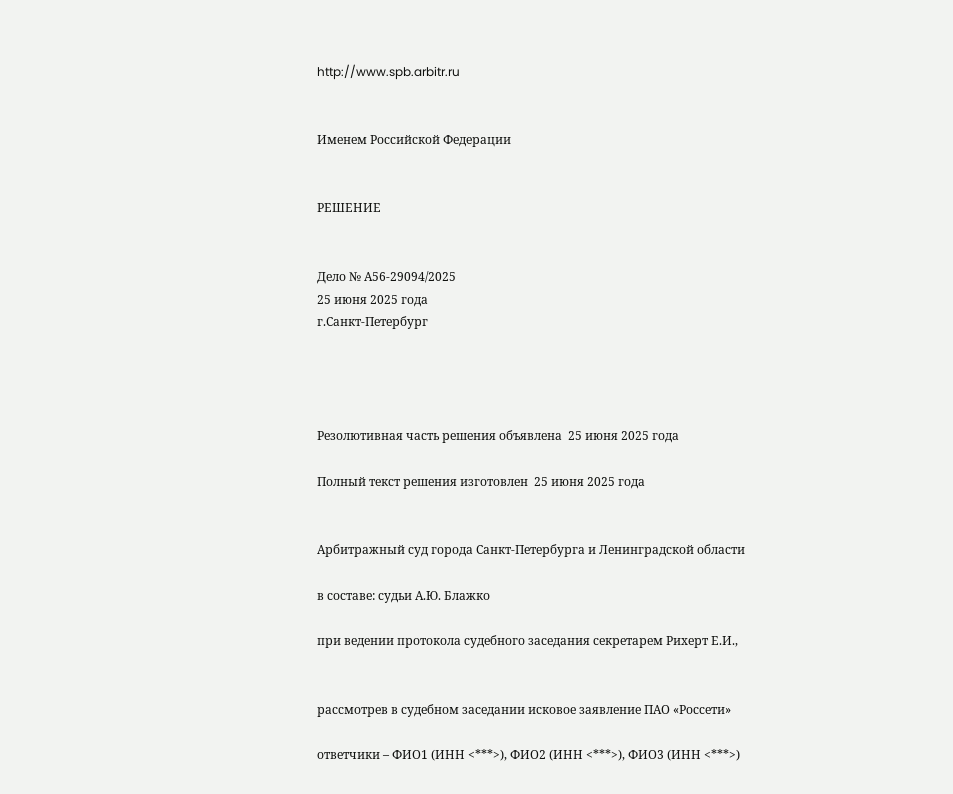http://www.spb.arbitr.ru


Именем Российской Федерации


РЕШЕНИЕ


Дело № А56-29094/2025
25 июня 2025 года
г.Санкт-Петербург




Резолютивная часть решения объявлена  25 июня 2025 года

Полный текст решения изготовлен  25 июня 2025 года


Арбитражный суд города Санкт-Петербурга и Ленинградской области

в составе: судьи А.Ю. Блажко

при ведении протокола судебного заседания секретарем Рихерт Е.И.,


рассмотрев в судебном заседании исковое заявление ПАО «Россети»

ответчики – ФИО1 (ИНН <***>), ФИО2 (ИНН <***>), ФИО3 (ИНН <***>)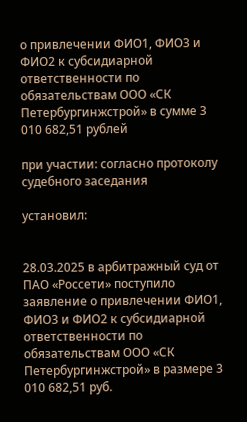о привлечении ФИО1, ФИО3 и ФИО2 к субсидиарной ответственности по обязательствам ООО «СК Петербургинжстрой» в сумме 3 010 682,51 рублей

при участии: согласно протоколу судебного заседания

установил:


28.03.2025 в арбитражный суд от ПАО «Россети» поступило заявление о привлечении ФИО1, ФИО3 и ФИО2 к субсидиарной ответственности по обязательствам ООО «СК Петербургинжстрой» в размере 3 010 682,51 руб.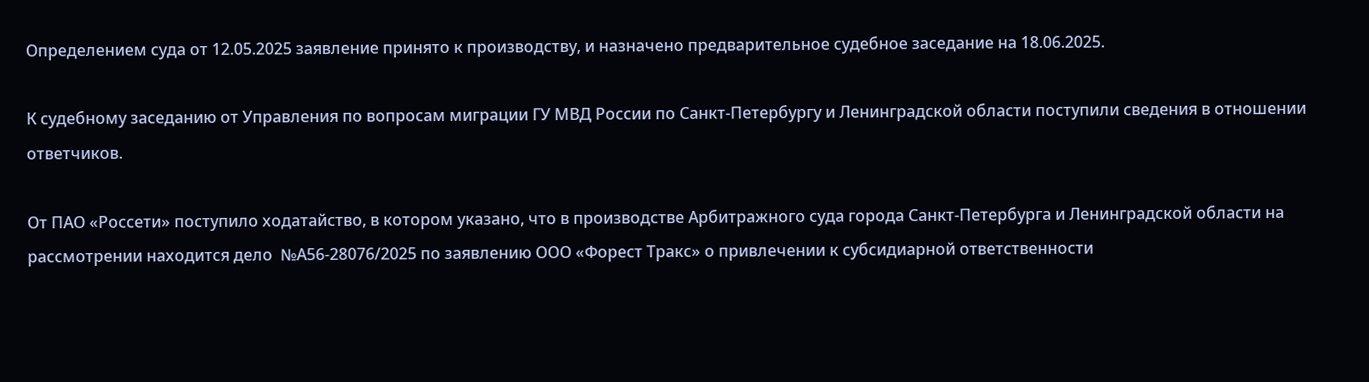Определением суда от 12.05.2025 заявление принято к производству, и назначено предварительное судебное заседание на 18.06.2025.

К судебному заседанию от Управления по вопросам миграции ГУ МВД России по Санкт-Петербургу и Ленинградской области поступили сведения в отношении ответчиков.

От ПАО «Россети» поступило ходатайство, в котором указано, что в производстве Арбитражного суда города Санкт-Петербурга и Ленинградской области на рассмотрении находится дело  №А56-28076/2025 по заявлению ООО «Форест Тракс» о привлечении к субсидиарной ответственности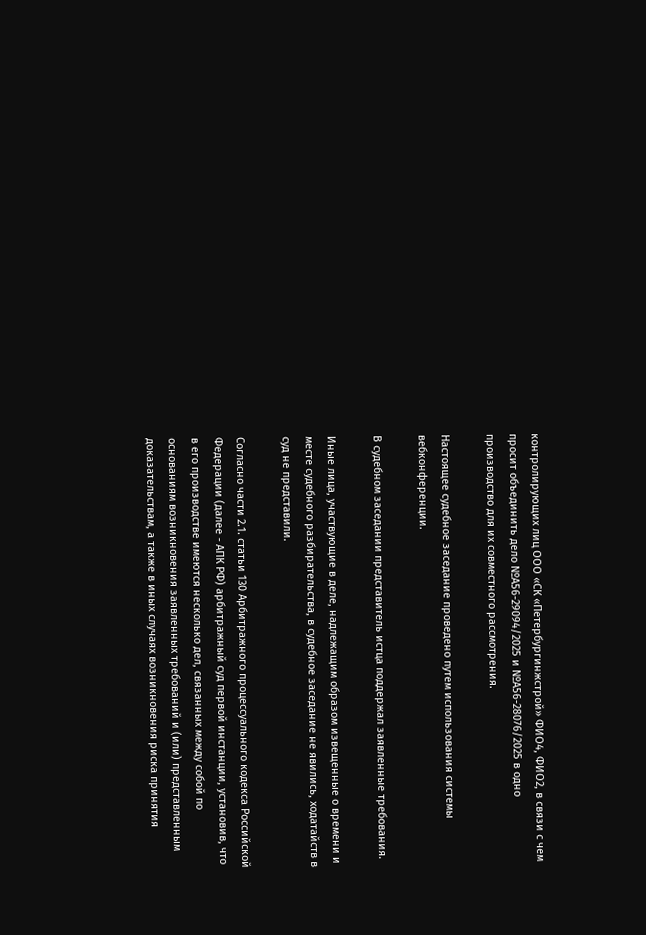контролирующих лиц ООО «СК «Петербургинжстрой» ФИО4, ФИО2, в связи с чем просит объединить дело №А56-29094/2025 и №А56-28076/2025 в одно производство для их совместного рассмотрения.

Настоящее судебное заседание проведено путем использования системы вебконференции.

В судебном заседании представитель истца поддержал заявленные требования.

Иные лица, участвующие в деле, надлежащим образом извещенные о времени и месте судебного разбирательства, в судебное заседание не явились, ходатайств в суд не представили.

Согласно части 2.1. статьи 130 Арбитражного процессуального кодекса Российской Федерации (далее - АПК РФ) арбитражный суд первой инстанции, установив, что в его производстве имеются несколько дел, связанных между собой по основаниям возникновения заявленных требований и (или) представленным доказательствам, а также в иных случаях возникновения риска принятия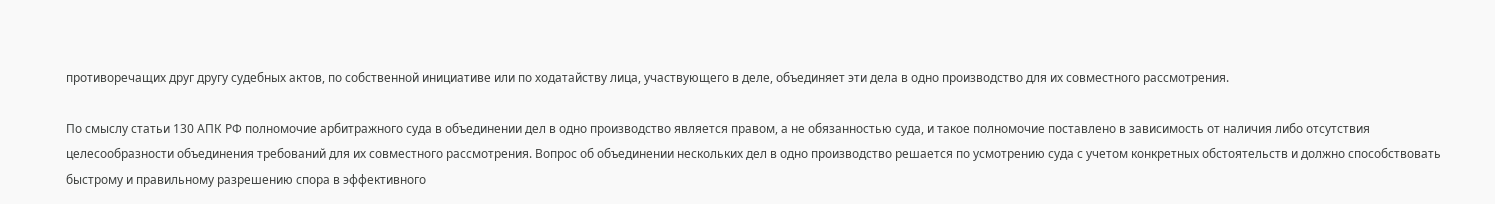противоречащих друг другу судебных актов, по собственной инициативе или по ходатайству лица, участвующего в деле, объединяет эти дела в одно производство для их совместного рассмотрения.

По смыслу статьи 130 АПК РФ полномочие арбитражного суда в объединении дел в одно производство является правом, а не обязанностью суда, и такое полномочие поставлено в зависимость от наличия либо отсутствия целесообразности объединения требований для их совместного рассмотрения. Вопрос об объединении нескольких дел в одно производство решается по усмотрению суда с учетом конкретных обстоятельств и должно способствовать быстрому и правильному разрешению спора в эффективного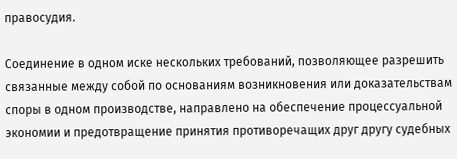правосудия.

Соединение в одном иске нескольких требований, позволяющее разрешить связанные между собой по основаниям возникновения или доказательствам споры в одном производстве, направлено на обеспечение процессуальной экономии и предотвращение принятия противоречащих друг другу судебных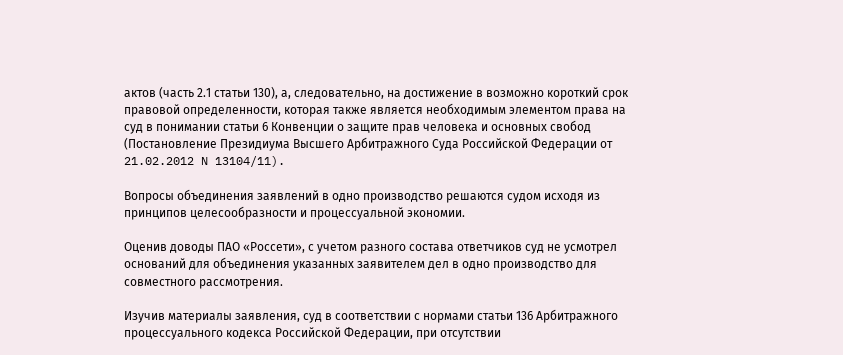актов (часть 2.1 статьи 130), а, следовательно, на достижение в возможно короткий срок правовой определенности, которая также является необходимым элементом права на суд в понимании статьи 6 Конвенции о защите прав человека и основных свобод (Постановление Президиума Высшего Арбитражного Суда Российской Федерации от 21.02.2012 N 13104/11).

Вопросы объединения заявлений в одно производство решаются судом исходя из принципов целесообразности и процессуальной экономии.

Оценив доводы ПАО «Россети», с учетом разного состава ответчиков суд не усмотрел оснований для объединения указанных заявителем дел в одно производство для совместного рассмотрения.

Изучив материалы заявления, суд в соответствии с нормами статьи 136 Арбитражного процессуального кодекса Российской Федерации, при отсутствии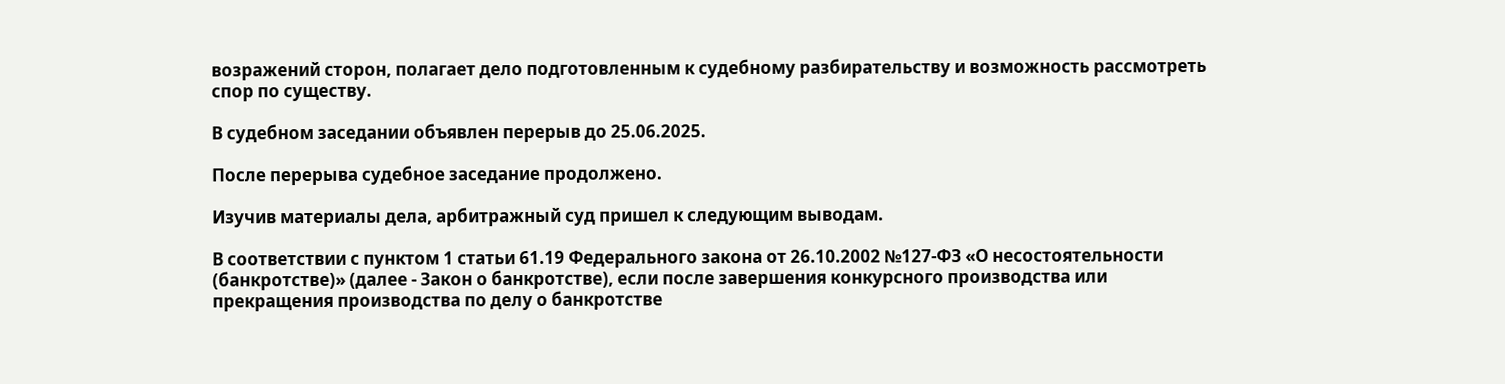возражений сторон, полагает дело подготовленным к судебному разбирательству и возможность рассмотреть спор по существу.

В судебном заседании объявлен перерыв до 25.06.2025.

После перерыва судебное заседание продолжено.

Изучив материалы дела, арбитражный суд пришел к следующим выводам.

В соответствии с пунктом 1 статьи 61.19 Федерального закона от 26.10.2002 №127-ФЗ «О несостоятельности (банкротстве)» (далее - Закон о банкротстве), если после завершения конкурсного производства или прекращения производства по делу о банкротстве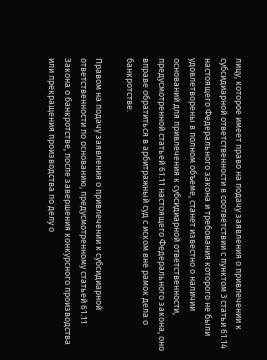лицу, которое имеет право на подачу заявления о привлечении к субсидиарной ответственности в соответствии с пунктом 3 статьи 61.14 настоящего Федерального закона и требования которого не были удовлетворены в полном объеме, станет известно о наличии оснований для привлечения к субсидиарной ответственности, предусмотренной статьей 61.11 настоящего Федерального закона, оно вправе обратиться в арбитражный суд с иском вне рамок дела о банкротстве.

Правом на подачу заявления о привлечении к субсидиарной ответственности по основанию, предусмотренному статьей 61.11 Закона о банкротстве, после завершения конкурсного производства или прекращения производства по делу о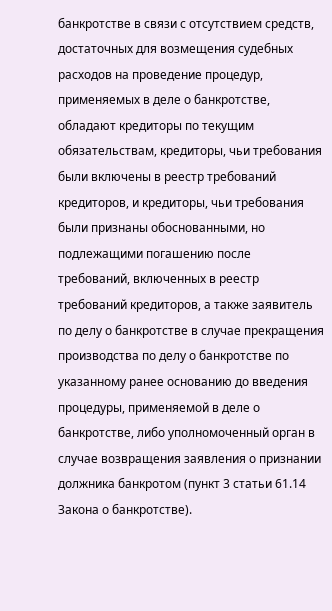банкротстве в связи с отсутствием средств, достаточных для возмещения судебных расходов на проведение процедур, применяемых в деле о банкротстве, обладают кредиторы по текущим обязательствам, кредиторы, чьи требования были включены в реестр требований кредиторов, и кредиторы, чьи требования были признаны обоснованными, но подлежащими погашению после требований, включенных в реестр требований кредиторов, а также заявитель по делу о банкротстве в случае прекращения производства по делу о банкротстве по указанному ранее основанию до введения процедуры, применяемой в деле о банкротстве, либо уполномоченный орган в случае возвращения заявления о признании должника банкротом (пункт 3 статьи 61.14 Закона о банкротстве).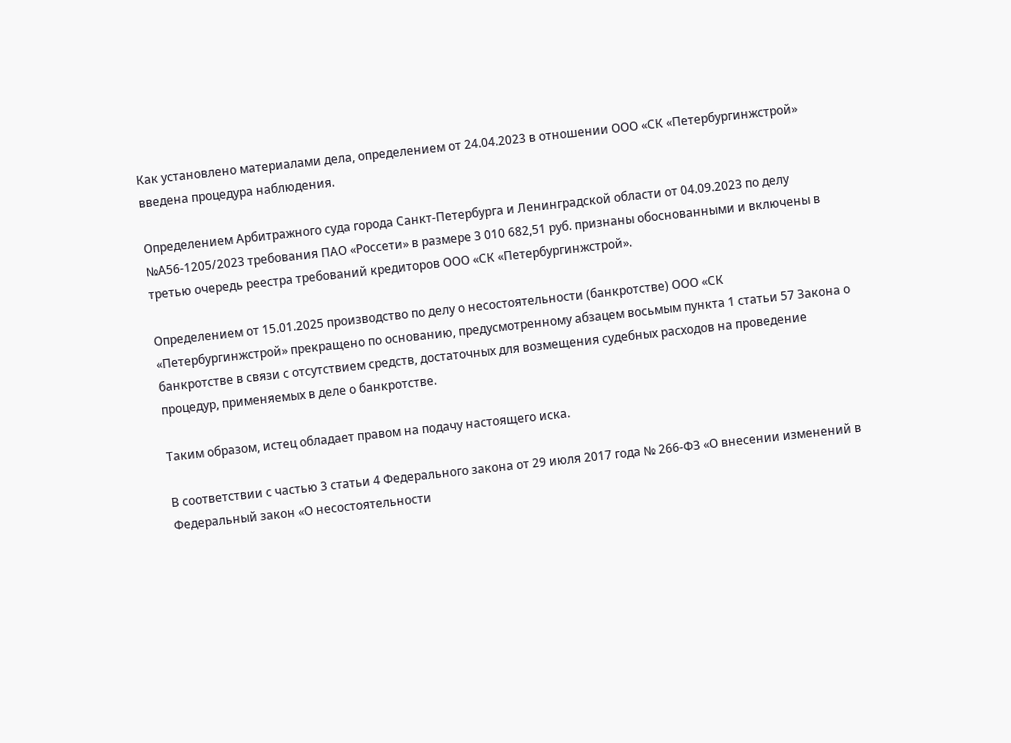Как установлено материалами дела, определением от 24.04.2023 в отношении ООО «СК «Петербургинжстрой» введена процедура наблюдения.

Определением Арбитражного суда города Санкт-Петербурга и Ленинградской области от 04.09.2023 по делу №А56-1205/2023 требования ПАО «Россети» в размере 3 010 682,51 руб. признаны обоснованными и включены в третью очередь реестра требований кредиторов ООО «СК «Петербургинжстрой».

Определением от 15.01.2025 производство по делу о несостоятельности (банкротстве) ООО «СК «Петербургинжстрой» прекращено по основанию, предусмотренному абзацем восьмым пункта 1 статьи 57 Закона о банкротстве в связи с отсутствием средств, достаточных для возмещения судебных расходов на проведение процедур, применяемых в деле о банкротстве.

Таким образом, истец обладает правом на подачу настоящего иска.

В соответствии с частью 3 статьи 4 Федерального закона от 29 июля 2017 года № 266-ФЗ «О внесении изменений в Федеральный закон «О несостоятельности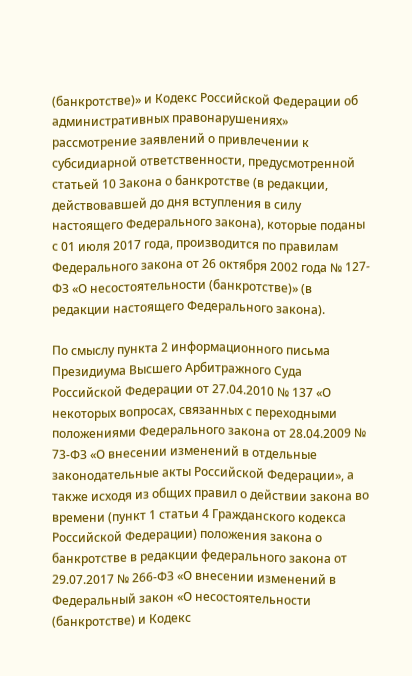(банкротстве)» и Кодекс Российской Федерации об административных правонарушениях» рассмотрение заявлений о привлечении к субсидиарной ответственности, предусмотренной статьей 10 Закона о банкротстве (в редакции, действовавшей до дня вступления в силу настоящего Федерального закона), которые поданы с 01 июля 2017 года, производится по правилам Федерального закона от 26 октября 2002 года № 127-ФЗ «О несостоятельности (банкротстве)» (в редакции настоящего Федерального закона).

По смыслу пункта 2 информационного письма Президиума Высшего Арбитражного Суда Российской Федерации от 27.04.2010 № 137 «О некоторых вопросах, связанных с переходными положениями Федерального закона от 28.04.2009 № 73-ФЗ «О внесении изменений в отдельные законодательные акты Российской Федерации», а также исходя из общих правил о действии закона во времени (пункт 1 статьи 4 Гражданского кодекса Российской Федерации) положения закона о банкротстве в редакции федерального закона от 29.07.2017 № 266-ФЗ «О внесении изменений в Федеральный закон «О несостоятельности (банкротстве) и Кодекс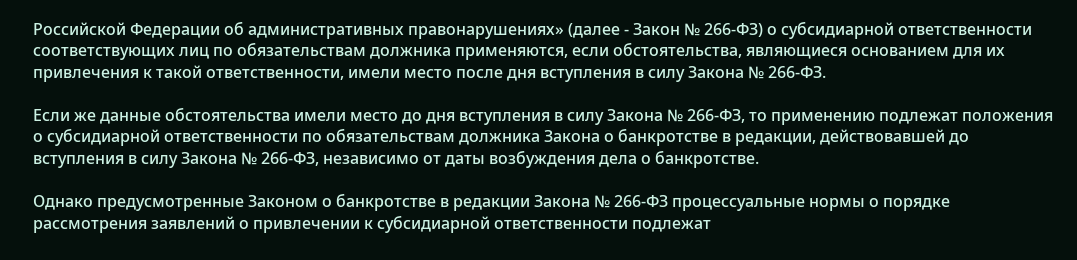Российской Федерации об административных правонарушениях» (далее - Закон № 266-ФЗ) о субсидиарной ответственности соответствующих лиц по обязательствам должника применяются, если обстоятельства, являющиеся основанием для их привлечения к такой ответственности, имели место после дня вступления в силу Закона № 266-ФЗ.

Если же данные обстоятельства имели место до дня вступления в силу Закона № 266-ФЗ, то применению подлежат положения о субсидиарной ответственности по обязательствам должника Закона о банкротстве в редакции, действовавшей до вступления в силу Закона № 266-ФЗ, независимо от даты возбуждения дела о банкротстве.

Однако предусмотренные Законом о банкротстве в редакции Закона № 266-ФЗ процессуальные нормы о порядке рассмотрения заявлений о привлечении к субсидиарной ответственности подлежат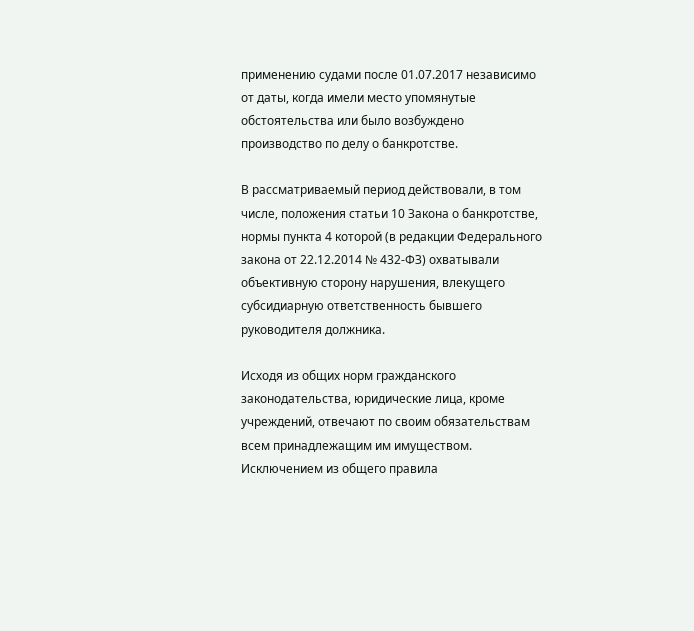применению судами после 01.07.2017 независимо от даты, когда имели место упомянутые обстоятельства или было возбуждено производство по делу о банкротстве.

В рассматриваемый период действовали, в том числе, положения статьи 10 Закона о банкротстве, нормы пункта 4 которой (в редакции Федерального закона от 22.12.2014 № 432-ФЗ) охватывали объективную сторону нарушения, влекущего субсидиарную ответственность бывшего руководителя должника.

Исходя из общих норм гражданского законодательства, юридические лица, кроме учреждений, отвечают по своим обязательствам всем принадлежащим им имуществом. Исключением из общего правила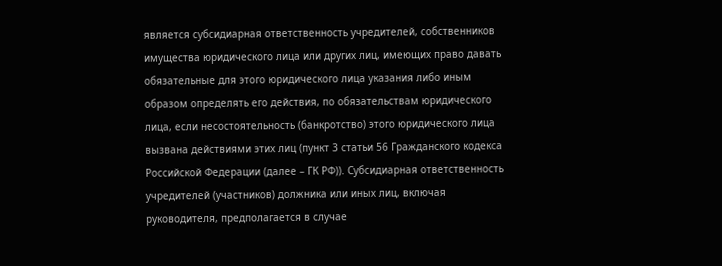является субсидиарная ответственность учредителей, собственников имущества юридического лица или других лиц, имеющих право давать обязательные для этого юридического лица указания либо иным образом определять его действия, по обязательствам юридического лица, если несостоятельность (банкротство) этого юридического лица вызвана действиями этих лиц (пункт 3 статьи 56 Гражданского кодекса Российской Федерации (далее – ГК РФ)). Субсидиарная ответственность учредителей (участников) должника или иных лиц, включая руководителя, предполагается в случае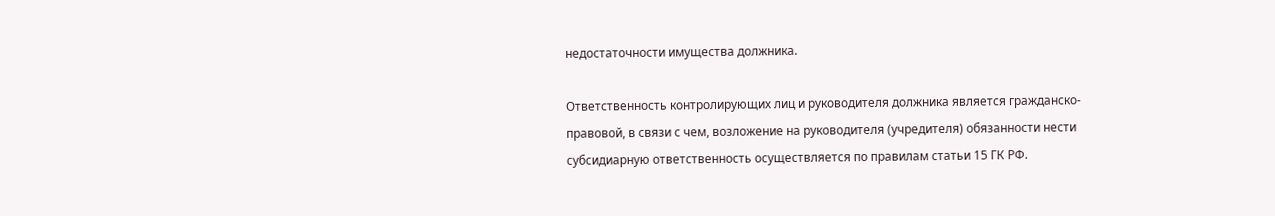недостаточности имущества должника.

Ответственность контролирующих лиц и руководителя должника является гражданско-правовой, в связи с чем, возложение на руководителя (учредителя) обязанности нести субсидиарную ответственность осуществляется по правилам статьи 15 ГК РФ.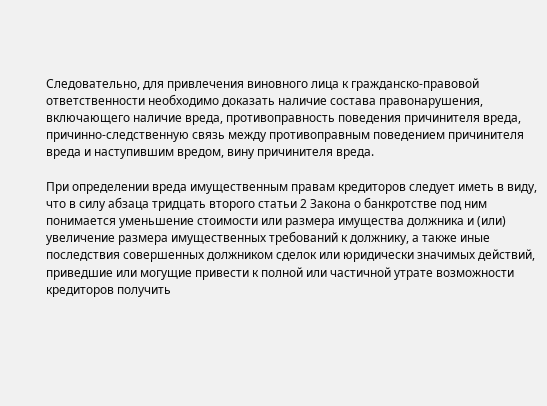Следовательно, для привлечения виновного лица к гражданско-правовой ответственности необходимо доказать наличие состава правонарушения, включающего наличие вреда, противоправность поведения причинителя вреда, причинно-следственную связь между противоправным поведением причинителя вреда и наступившим вредом, вину причинителя вреда.

При определении вреда имущественным правам кредиторов следует иметь в виду, что в силу абзаца тридцать второго статьи 2 Закона о банкротстве под ним понимается уменьшение стоимости или размера имущества должника и (или) увеличение размера имущественных требований к должнику, а также иные последствия совершенных должником сделок или юридически значимых действий, приведшие или могущие привести к полной или частичной утрате возможности кредиторов получить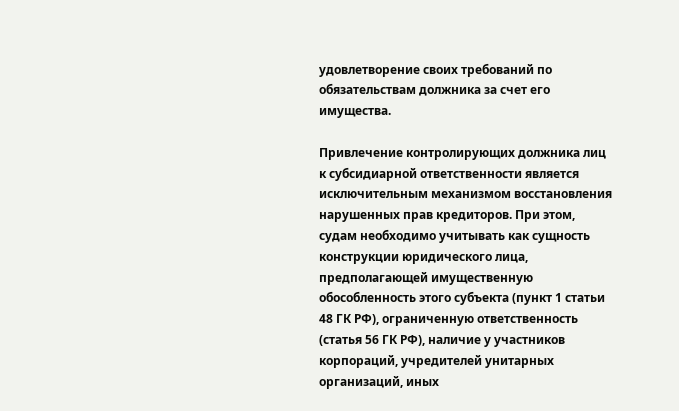удовлетворение своих требований по обязательствам должника за счет его имущества.

Привлечение контролирующих должника лиц к субсидиарной ответственности является исключительным механизмом восстановления нарушенных прав кредиторов. При этом, судам необходимо учитывать как сущность конструкции юридического лица, предполагающей имущественную обособленность этого субъекта (пункт 1 статьи 48 ГК РФ), ограниченную ответственность (статья 56 ГК РФ), наличие у участников корпораций, учредителей унитарных организаций, иных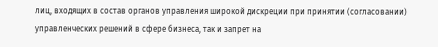лиц, входящих в состав органов управления широкой дискреции при принятии (согласовании) управленческих решений в сфере бизнеса, так и запрет на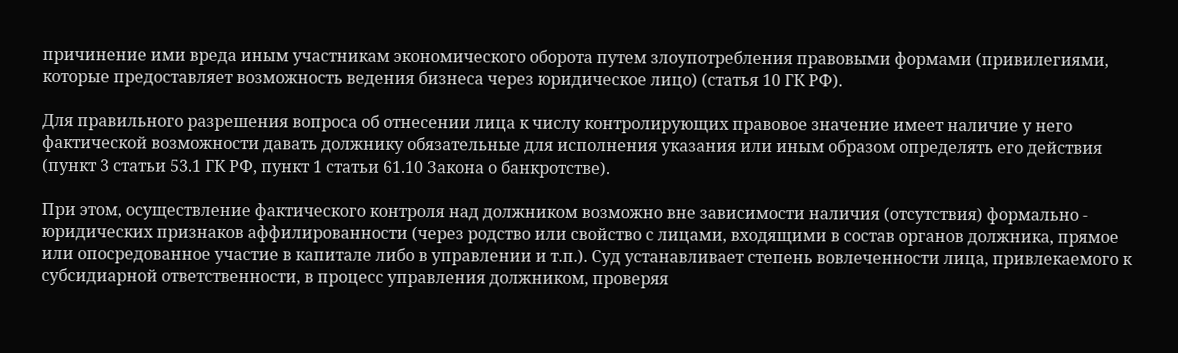причинение ими вреда иным участникам экономического оборота путем злоупотребления правовыми формами (привилегиями, которые предоставляет возможность ведения бизнеса через юридическое лицо) (статья 10 ГК РФ).

Для правильного разрешения вопроса об отнесении лица к числу контролирующих правовое значение имеет наличие у него фактической возможности давать должнику обязательные для исполнения указания или иным образом определять его действия (пункт 3 статьи 53.1 ГК РФ, пункт 1 статьи 61.10 Закона о банкротстве).

При этом, осуществление фактического контроля над должником возможно вне зависимости наличия (отсутствия) формально - юридических признаков аффилированности (через родство или свойство с лицами, входящими в состав органов должника, прямое или опосредованное участие в капитале либо в управлении и т.п.). Суд устанавливает степень вовлеченности лица, привлекаемого к субсидиарной ответственности, в процесс управления должником, проверяя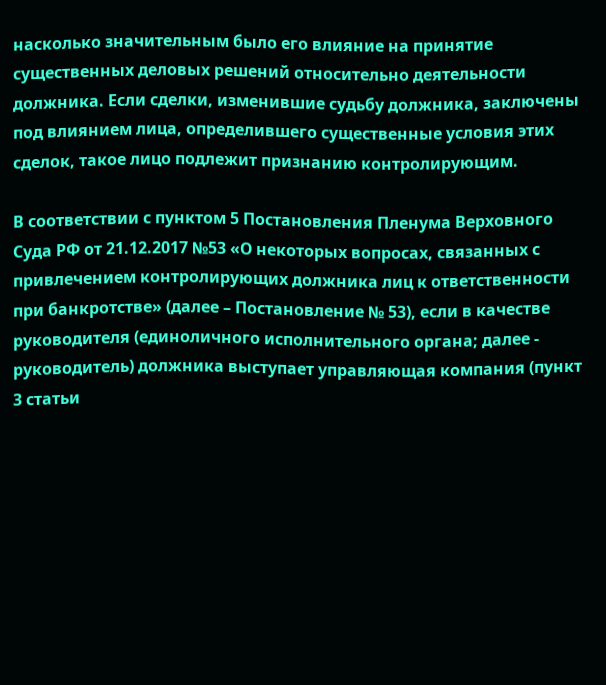насколько значительным было его влияние на принятие существенных деловых решений относительно деятельности должника. Если сделки, изменившие судьбу должника, заключены под влиянием лица, определившего существенные условия этих сделок, такое лицо подлежит признанию контролирующим.

В соответствии с пунктом 5 Постановления Пленума Верховного Суда РФ от 21.12.2017 №53 «О некоторых вопросах, связанных с привлечением контролирующих должника лиц к ответственности при банкротстве» (далее – Постановление № 53), если в качестве руководителя (единоличного исполнительного органа; далее - руководитель) должника выступает управляющая компания (пункт 3 статьи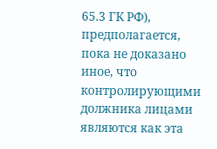65.3 ГК РФ), предполагается, пока не доказано иное, что контролирующими должника лицами являются как эта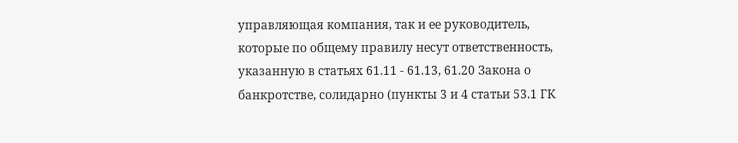управляющая компания, так и ее руководитель, которые по общему правилу несут ответственность, указанную в статьях 61.11 - 61.13, 61.20 Закона о банкротстве, солидарно (пункты 3 и 4 статьи 53.1 ГК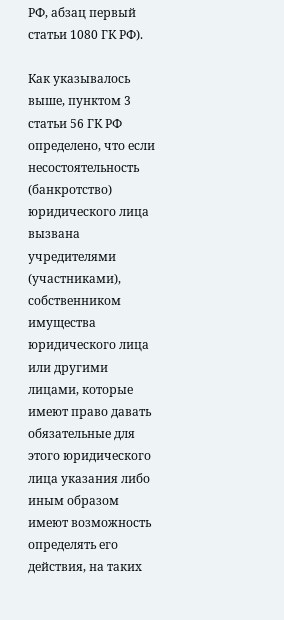РФ, абзац первый статьи 1080 ГК РФ).

Как указывалось выше, пунктом 3 статьи 56 ГК РФ определено, что если несостоятельность (банкротство) юридического лица вызвана учредителями (участниками), собственником имущества юридического лица или другими лицами, которые имеют право давать обязательные для этого юридического лица указания либо иным образом имеют возможность определять его действия, на таких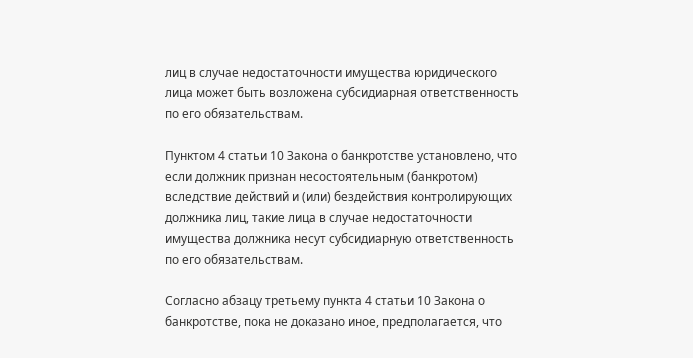лиц в случае недостаточности имущества юридического лица может быть возложена субсидиарная ответственность по его обязательствам.

Пунктом 4 статьи 10 Закона о банкротстве установлено, что если должник признан несостоятельным (банкротом) вследствие действий и (или) бездействия контролирующих должника лиц, такие лица в случае недостаточности имущества должника несут субсидиарную ответственность по его обязательствам.

Согласно абзацу третьему пункта 4 статьи 10 Закона о банкротстве, пока не доказано иное, предполагается, что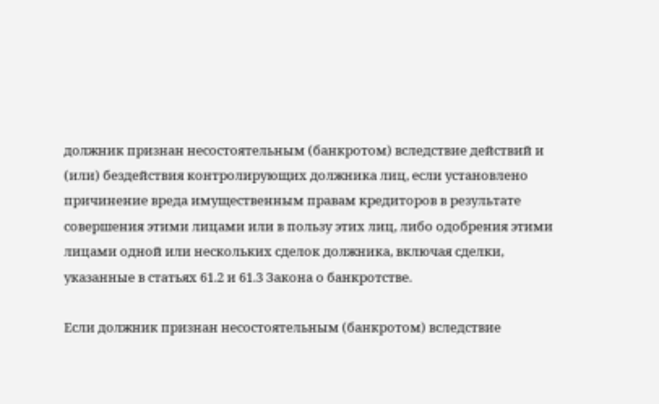должник признан несостоятельным (банкротом) вследствие действий и (или) бездействия контролирующих должника лиц, если установлено причинение вреда имущественным правам кредиторов в результате совершения этими лицами или в пользу этих лиц, либо одобрения этими лицами одной или нескольких сделок должника, включая сделки, указанные в статьях 61.2 и 61.3 Закона о банкротстве.

Если должник признан несостоятельным (банкротом) вследствие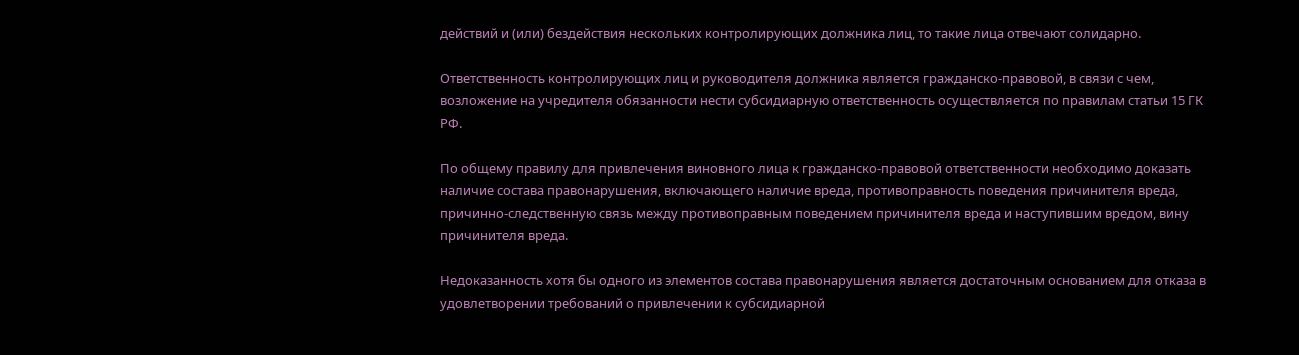действий и (или) бездействия нескольких контролирующих должника лиц, то такие лица отвечают солидарно.

Ответственность контролирующих лиц и руководителя должника является гражданско-правовой, в связи с чем, возложение на учредителя обязанности нести субсидиарную ответственность осуществляется по правилам статьи 15 ГК РФ.

По общему правилу для привлечения виновного лица к гражданско-правовой ответственности необходимо доказать наличие состава правонарушения, включающего наличие вреда, противоправность поведения причинителя вреда, причинно-следственную связь между противоправным поведением причинителя вреда и наступившим вредом, вину причинителя вреда.

Недоказанность хотя бы одного из элементов состава правонарушения является достаточным основанием для отказа в удовлетворении требований о привлечении к субсидиарной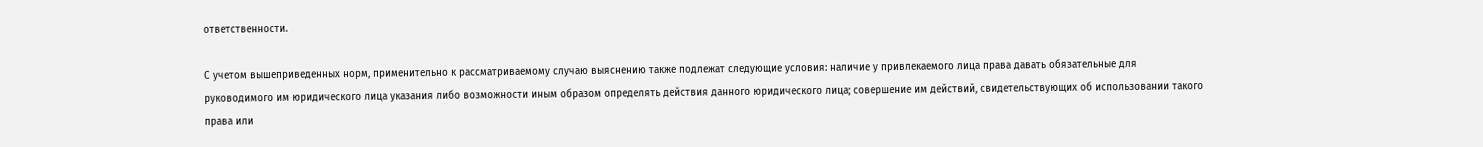ответственности.

С учетом вышеприведенных норм, применительно к рассматриваемому случаю выяснению также подлежат следующие условия: наличие у привлекаемого лица права давать обязательные для руководимого им юридического лица указания либо возможности иным образом определять действия данного юридического лица; совершение им действий, свидетельствующих об использовании такого права или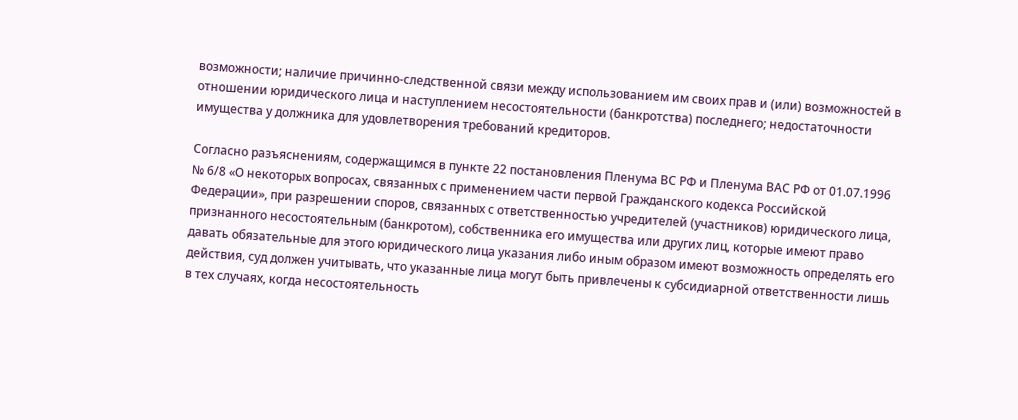возможности; наличие причинно-следственной связи между использованием им своих прав и (или) возможностей в отношении юридического лица и наступлением несостоятельности (банкротства) последнего; недостаточности имущества у должника для удовлетворения требований кредиторов.

Согласно разъяснениям, содержащимся в пункте 22 постановления Пленума ВС РФ и Пленума ВАС РФ от 01.07.1996 № 6/8 «О некоторых вопросах, связанных с применением части первой Гражданского кодекса Российской Федерации», при разрешении споров, связанных с ответственностью учредителей (участников) юридического лица, признанного несостоятельным (банкротом), собственника его имущества или других лиц, которые имеют право давать обязательные для этого юридического лица указания либо иным образом имеют возможность определять его действия, суд должен учитывать, что указанные лица могут быть привлечены к субсидиарной ответственности лишь в тех случаях, когда несостоятельность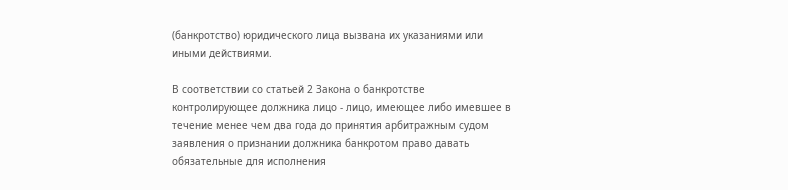(банкротство) юридического лица вызвана их указаниями или иными действиями.

В соответствии со статьей 2 Закона о банкротстве контролирующее должника лицо - лицо, имеющее либо имевшее в течение менее чем два года до принятия арбитражным судом заявления о признании должника банкротом право давать обязательные для исполнения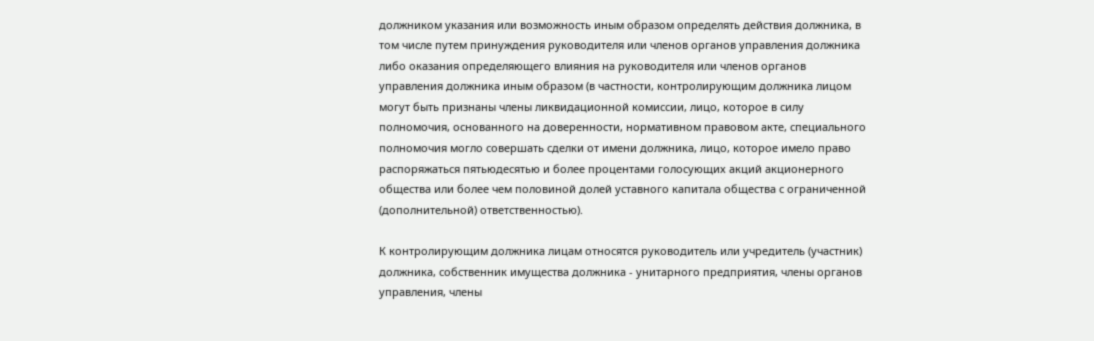должником указания или возможность иным образом определять действия должника, в том числе путем принуждения руководителя или членов органов управления должника либо оказания определяющего влияния на руководителя или членов органов управления должника иным образом (в частности, контролирующим должника лицом могут быть признаны члены ликвидационной комиссии, лицо, которое в силу полномочия, основанного на доверенности, нормативном правовом акте, специального полномочия могло совершать сделки от имени должника, лицо, которое имело право распоряжаться пятьюдесятью и более процентами голосующих акций акционерного общества или более чем половиной долей уставного капитала общества с ограниченной (дополнительной) ответственностью).

К контролирующим должника лицам относятся руководитель или учредитель (участник) должника, собственник имущества должника - унитарного предприятия, члены органов управления, члены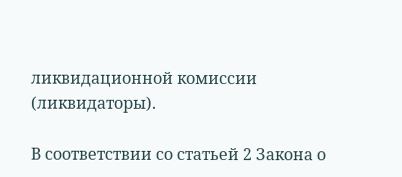ликвидационной комиссии (ликвидаторы).

В соответствии со статьей 2 Закона о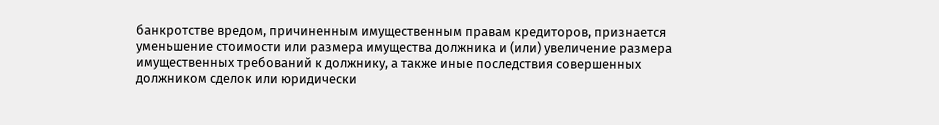банкротстве вредом, причиненным имущественным правам кредиторов, признается уменьшение стоимости или размера имущества должника и (или) увеличение размера имущественных требований к должнику, а также иные последствия совершенных должником сделок или юридически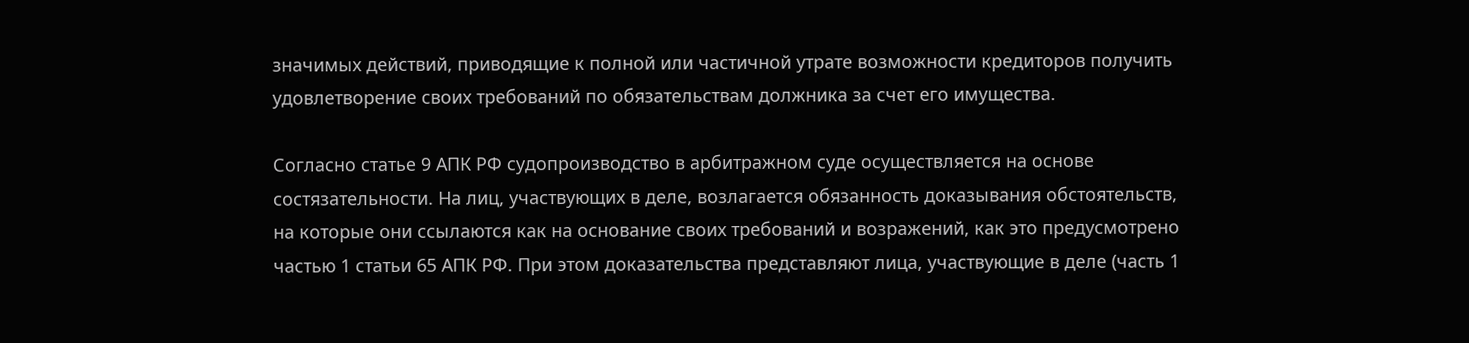значимых действий, приводящие к полной или частичной утрате возможности кредиторов получить удовлетворение своих требований по обязательствам должника за счет его имущества.

Согласно статье 9 АПК РФ судопроизводство в арбитражном суде осуществляется на основе состязательности. На лиц, участвующих в деле, возлагается обязанность доказывания обстоятельств, на которые они ссылаются как на основание своих требований и возражений, как это предусмотрено частью 1 статьи 65 АПК РФ. При этом доказательства представляют лица, участвующие в деле (часть 1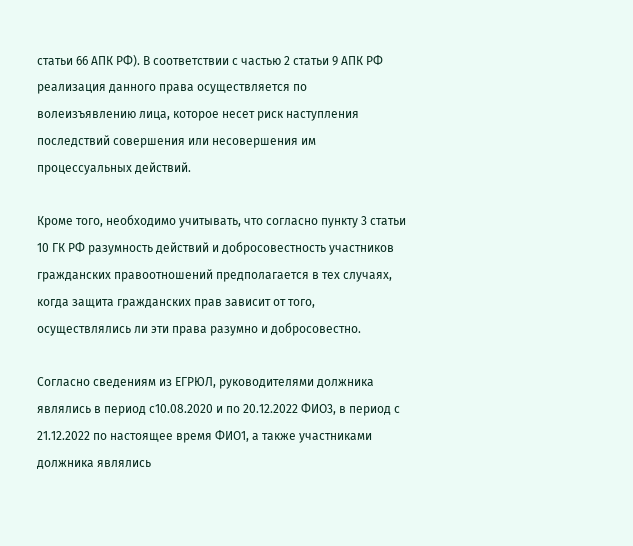статьи 66 АПК РФ). В соответствии с частью 2 статьи 9 АПК РФ реализация данного права осуществляется по волеизъявлению лица, которое несет риск наступления последствий совершения или несовершения им процессуальных действий.

Кроме того, необходимо учитывать, что согласно пункту 3 статьи 10 ГК РФ разумность действий и добросовестность участников гражданских правоотношений предполагается в тех случаях, когда защита гражданских прав зависит от того, осуществлялись ли эти права разумно и добросовестно.

Согласно сведениям из ЕГРЮЛ, руководителями должника являлись в период с10.08.2020 и по 20.12.2022 ФИО3, в период с 21.12.2022 по настоящее время ФИО1, а также участниками должника являлись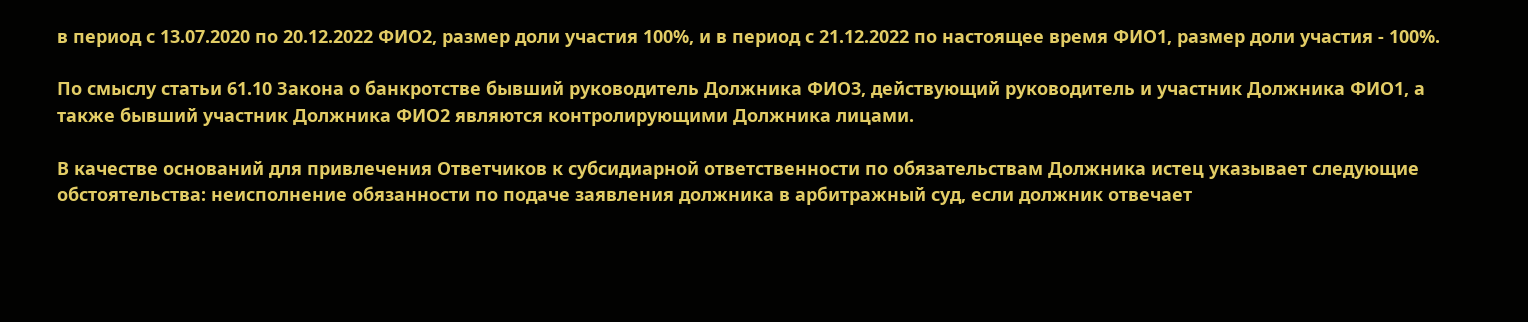в период с 13.07.2020 по 20.12.2022 ФИО2, размер доли участия 100%, и в период с 21.12.2022 по настоящее время ФИО1, размер доли участия - 100%.

По смыслу статьи 61.10 Закона о банкротстве бывший руководитель Должника ФИО3, действующий руководитель и участник Должника ФИО1, а также бывший участник Должника ФИО2 являются контролирующими Должника лицами.

В качестве оснований для привлечения Ответчиков к субсидиарной ответственности по обязательствам Должника истец указывает следующие обстоятельства: неисполнение обязанности по подаче заявления должника в арбитражный суд, если должник отвечает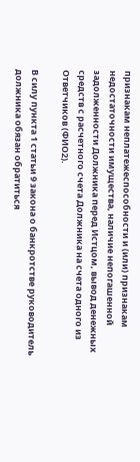признакам неплатежеспособности и (или) признакам недостаточности имущества, наличие непогашенной задолженности Должника перед Истцом, вывод денежных средств с расчетного счета Должника на счета одного из Ответчиков (ФИО2).

В силу пункта 1 статьи 9 закона о банкротстве руководитель должника обязан обратиться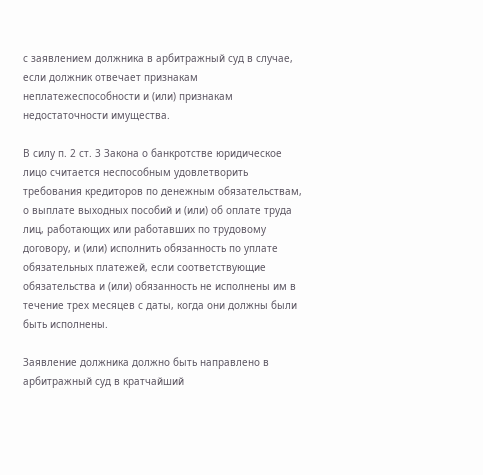с заявлением должника в арбитражный суд в случае, если должник отвечает признакам неплатежеспособности и (или) признакам недостаточности имущества.

В силу п. 2 ст. 3 Закона о банкротстве юридическое лицо считается неспособным удовлетворить требования кредиторов по денежным обязательствам, о выплате выходных пособий и (или) об оплате труда лиц, работающих или работавших по трудовому договору, и (или) исполнить обязанность по уплате обязательных платежей, если соответствующие обязательства и (или) обязанность не исполнены им в течение трех месяцев с даты, когда они должны были быть исполнены.

Заявление должника должно быть направлено в арбитражный суд в кратчайший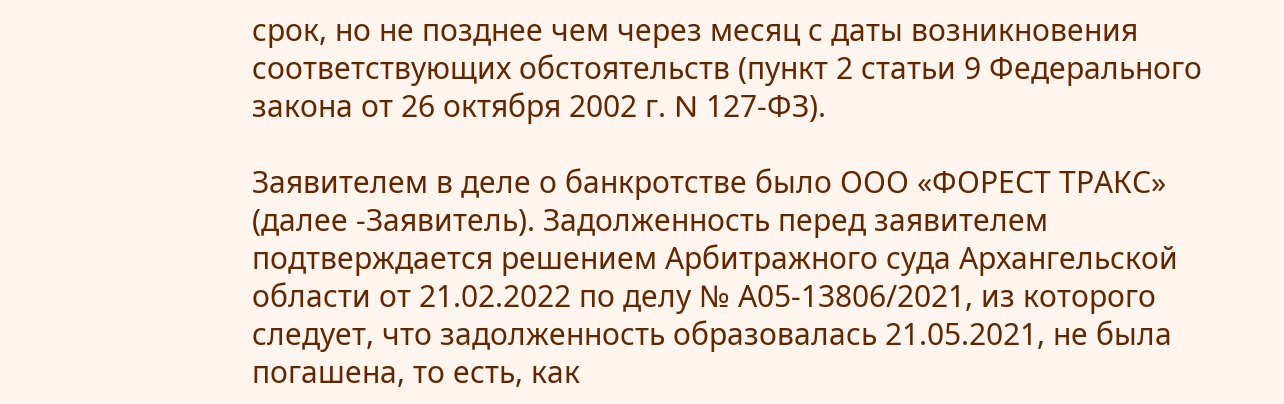срок, но не позднее чем через месяц с даты возникновения соответствующих обстоятельств (пункт 2 статьи 9 Федерального закона от 26 октября 2002 г. N 127-ФЗ).

Заявителем в деле о банкротстве было ООО «ФОРЕСТ ТРАКС» (далее -Заявитель). Задолженность перед заявителем подтверждается решением Арбитражного суда Архангельской области от 21.02.2022 по делу № А05-13806/2021, из которого следует, что задолженность образовалась 21.05.2021, не была погашена, то есть, как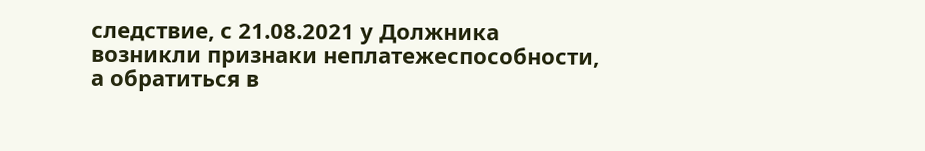следствие, с 21.08.2021 у Должника возникли признаки неплатежеспособности, а обратиться в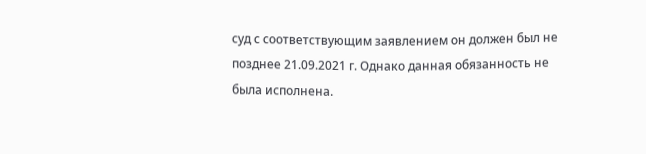суд с соответствующим заявлением он должен был не позднее 21.09.2021 г. Однако данная обязанность не была исполнена.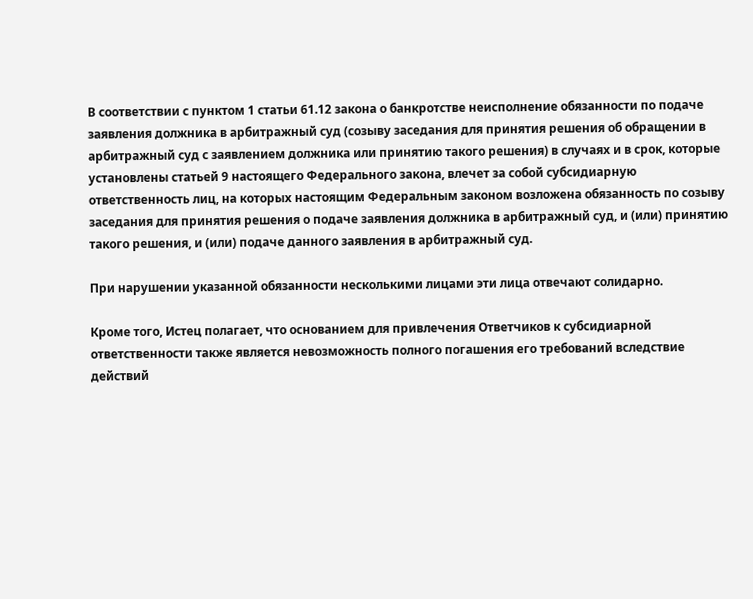В соответствии с пунктом 1 статьи 61.12 закона о банкротстве неисполнение обязанности по подаче заявления должника в арбитражный суд (созыву заседания для принятия решения об обращении в арбитражный суд с заявлением должника или принятию такого решения) в случаях и в срок, которые установлены статьей 9 настоящего Федерального закона, влечет за собой субсидиарную ответственность лиц, на которых настоящим Федеральным законом возложена обязанность по созыву заседания для принятия решения о подаче заявления должника в арбитражный суд, и (или) принятию такого решения, и (или) подаче данного заявления в арбитражный суд.

При нарушении указанной обязанности несколькими лицами эти лица отвечают солидарно.

Кроме того, Истец полагает, что основанием для привлечения Ответчиков к субсидиарной ответственности также является невозможность полного погашения его требований вследствие действий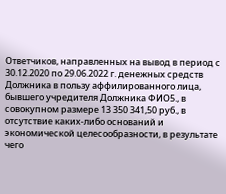Ответчиков, направленных на вывод в период с 30.12.2020 по 29.06.2022 г. денежных средств Должника в пользу аффилированного лица, бывшего учредителя Должника ФИО5., в совокупном размере 13 350 341,50 руб., в отсутствие каких-либо оснований и экономической целесообразности, в результате чего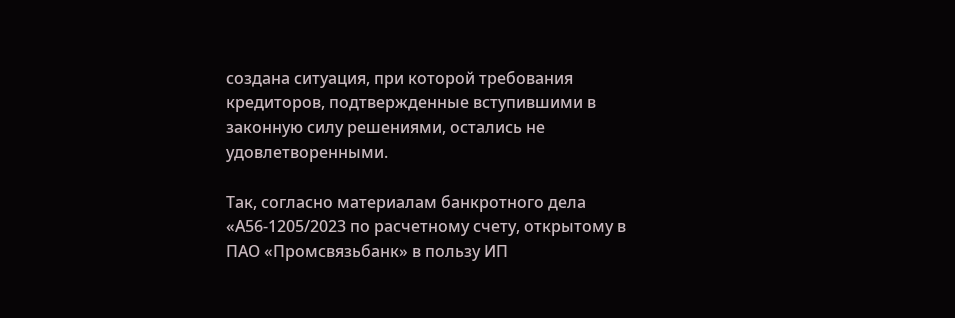создана ситуация, при которой требования кредиторов, подтвержденные вступившими в законную силу решениями, остались не удовлетворенными.

Так, согласно материалам банкротного дела «А56-1205/2023 по расчетному счету, открытому в ПАО «Промсвязьбанк» в пользу ИП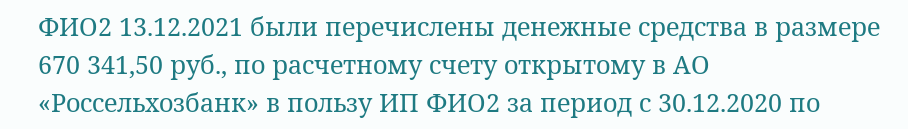ФИО2 13.12.2021 были перечислены денежные средства в размере 670 341,50 руб., по расчетному счету открытому в АО «Россельхозбанк» в пользу ИП ФИО2 за период с 30.12.2020 по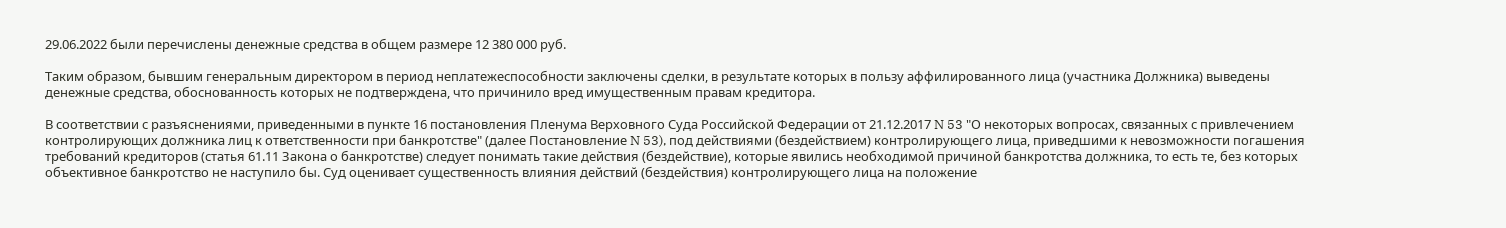29.06.2022 были перечислены денежные средства в общем размере 12 380 000 руб.

Таким образом, бывшим генеральным директором в период неплатежеспособности заключены сделки, в результате которых в пользу аффилированного лица (участника Должника) выведены денежные средства, обоснованность которых не подтверждена, что причинило вред имущественным правам кредитора.

В соответствии с разъяснениями, приведенными в пункте 16 постановления Пленума Верховного Суда Российской Федерации от 21.12.2017 N 53 "О некоторых вопросах, связанных с привлечением контролирующих должника лиц к ответственности при банкротстве" (далее Постановление N 53), под действиями (бездействием) контролирующего лица, приведшими к невозможности погашения требований кредиторов (статья 61.11 Закона о банкротстве) следует понимать такие действия (бездействие), которые явились необходимой причиной банкротства должника, то есть те, без которых объективное банкротство не наступило бы. Суд оценивает существенность влияния действий (бездействия) контролирующего лица на положение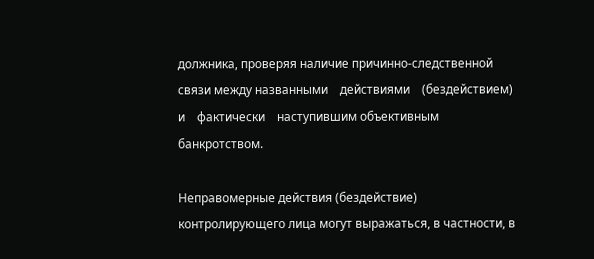должника, проверяя наличие причинно-следственной связи между названными    действиями    (бездействием)    и    фактически    наступившим объективным банкротством.

Неправомерные действия (бездействие) контролирующего лица могут выражаться, в частности, в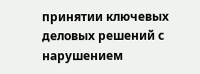принятии ключевых деловых решений с нарушением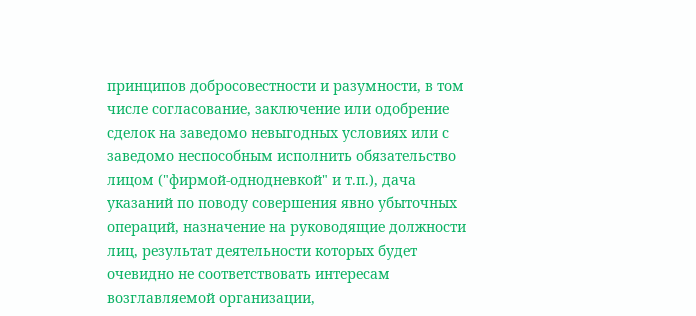принципов добросовестности и разумности, в том числе согласование, заключение или одобрение сделок на заведомо невыгодных условиях или с заведомо неспособным исполнить обязательство лицом ("фирмой-однодневкой" и т.п.), дача указаний по поводу совершения явно убыточных операций, назначение на руководящие должности лиц, результат деятельности которых будет очевидно не соответствовать интересам возглавляемой организации,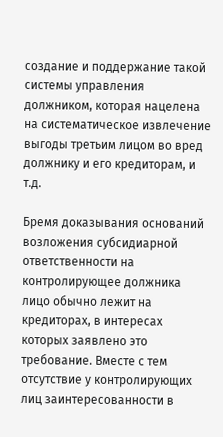создание и поддержание такой системы управления должником, которая нацелена на систематическое извлечение выгоды третьим лицом во вред должнику и его кредиторам, и т.д.

Бремя доказывания оснований возложения субсидиарной ответственности на контролирующее должника лицо обычно лежит на кредиторах, в интересах которых заявлено это требование. Вместе с тем отсутствие у контролирующих лиц заинтересованности в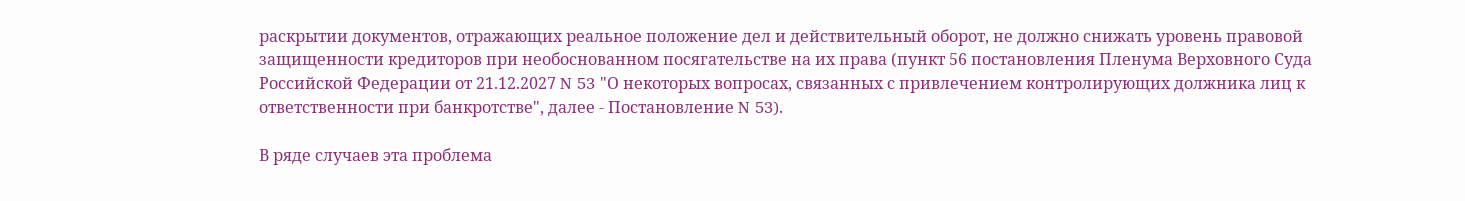раскрытии документов, отражающих реальное положение дел и действительный оборот, не должно снижать уровень правовой защищенности кредиторов при необоснованном посягательстве на их права (пункт 56 постановления Пленума Верховного Суда Российской Федерации от 21.12.2027 N 53 "О некоторых вопросах, связанных с привлечением контролирующих должника лиц к ответственности при банкротстве", далее - Постановление N 53).

В ряде случаев эта проблема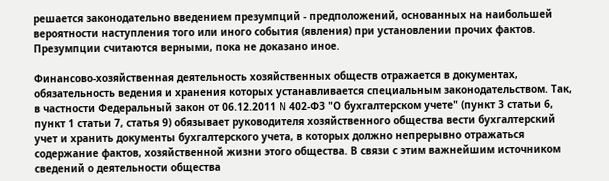решается законодательно введением презумпций - предположений, основанных на наибольшей вероятности наступления того или иного события (явления) при установлении прочих фактов. Презумпции считаются верными, пока не доказано иное.

Финансово-хозяйственная деятельность хозяйственных обществ отражается в документах, обязательность ведения и хранения которых устанавливается специальным законодательством. Так, в частности Федеральный закон от 06.12.2011 N 402-ФЗ "О бухгалтерском учете" (пункт 3 статьи 6, пункт 1 статьи 7, статья 9) обязывает руководителя хозяйственного общества вести бухгалтерский учет и хранить документы бухгалтерского учета, в которых должно непрерывно отражаться содержание фактов, хозяйственной жизни этого общества. В связи с этим важнейшим источником сведений о деятельности общества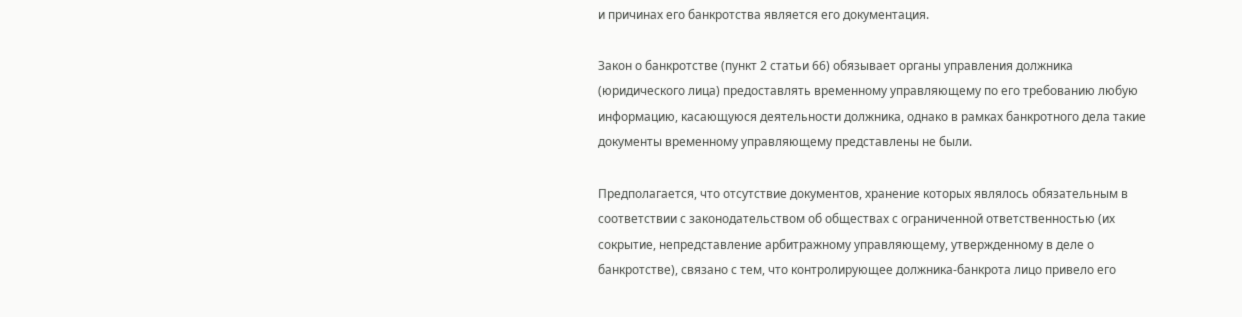и причинах его банкротства является его документация.

Закон о банкротстве (пункт 2 статьи 66) обязывает органы управления должника (юридического лица) предоставлять временному управляющему по его требованию любую информацию, касающуюся деятельности должника, однако в рамках банкротного дела такие документы временному управляющему представлены не были.

Предполагается, что отсутствие документов, хранение которых являлось обязательным в соответствии с законодательством об обществах с ограниченной ответственностью (их сокрытие, непредставление арбитражному управляющему, утвержденному в деле о банкротстве), связано с тем, что контролирующее должника-банкрота лицо привело его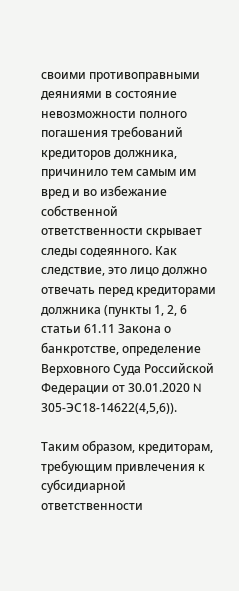своими противоправными деяниями в состояние невозможности полного погашения требований кредиторов должника, причинило тем самым им вред и во избежание собственной ответственности скрывает следы содеянного. Как следствие, это лицо должно отвечать перед кредиторами должника (пункты 1, 2, 6 статьи 61.11 Закона о банкротстве, определение Верховного Суда Российской Федерации от 30.01.2020 N 305-ЭС18-14622(4,5,6)).

Таким образом, кредиторам, требующим привлечения к субсидиарной ответственности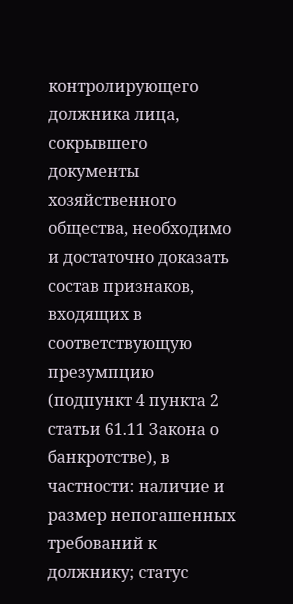контролирующего должника лица, сокрывшего документы хозяйственного общества, необходимо и достаточно доказать состав признаков, входящих в соответствующую презумпцию (подпункт 4 пункта 2 статьи 61.11 Закона о банкротстве), в частности: наличие и размер непогашенных требований к должнику; статус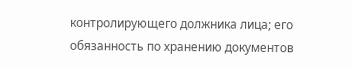контролирующего должника лица; его обязанность по хранению документов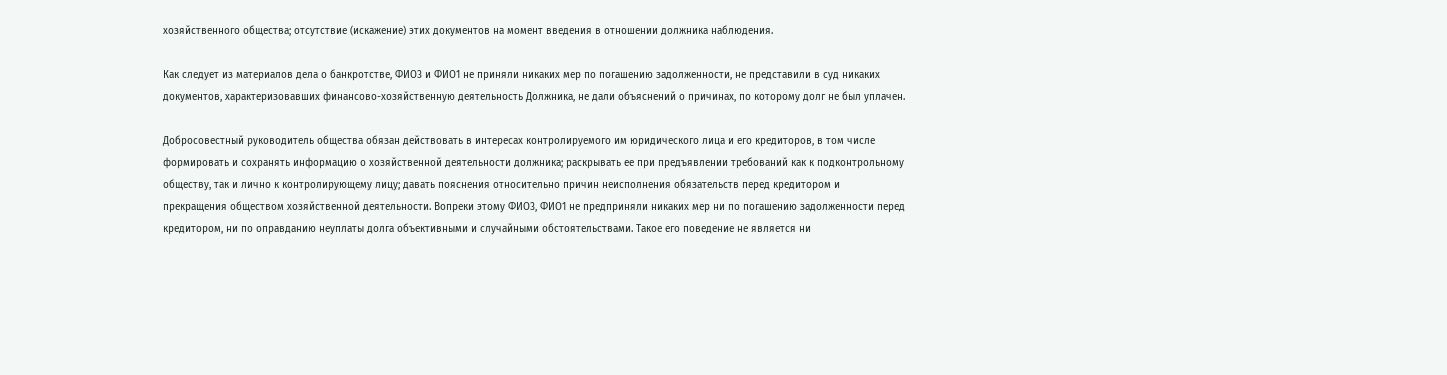хозяйственного общества; отсутствие (искажение) этих документов на момент введения в отношении должника наблюдения.

Как следует из материалов дела о банкротстве, ФИО3 и ФИО1 не приняли никаких мер по погашению задолженности, не представили в суд никаких документов, характеризовавших финансово-хозяйственную деятельность Должника, не дали объяснений о причинах, по которому долг не был уплачен.

Добросовестный руководитель общества обязан действовать в интересах контролируемого им юридического лица и его кредиторов, в том числе формировать и сохранять информацию о хозяйственной деятельности должника; раскрывать ее при предъявлении требований как к подконтрольному обществу, так и лично к контролирующему лицу; давать пояснения относительно причин неисполнения обязательств перед кредитором и прекращения обществом хозяйственной деятельности. Вопреки этому ФИО3, ФИО1 не предприняли никаких мер ни по погашению задолженности перед кредитором, ни по оправданию неуплаты долга объективными и случайными обстоятельствами. Такое его поведение не является ни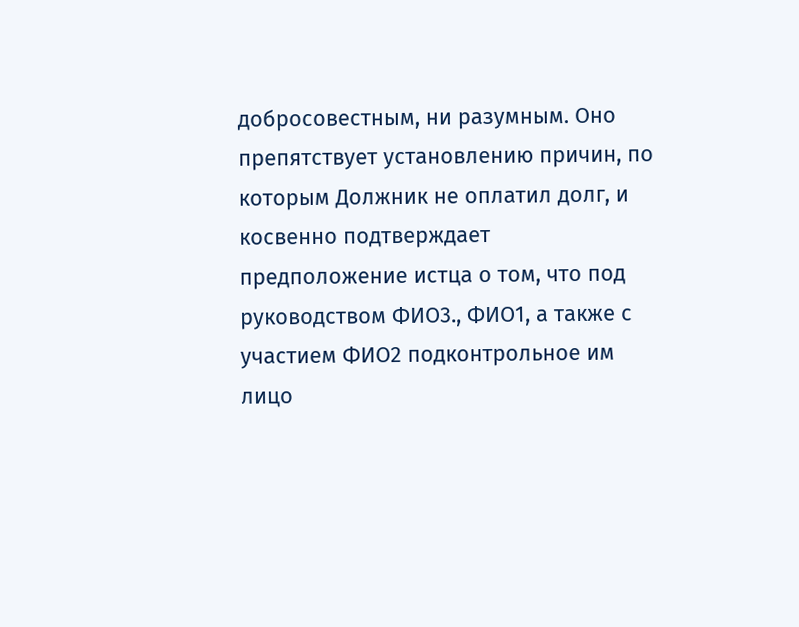добросовестным, ни разумным. Оно препятствует установлению причин, по которым Должник не оплатил долг, и косвенно подтверждает предположение истца о том, что под руководством ФИО3., ФИО1, а также с участием ФИО2 подконтрольное им лицо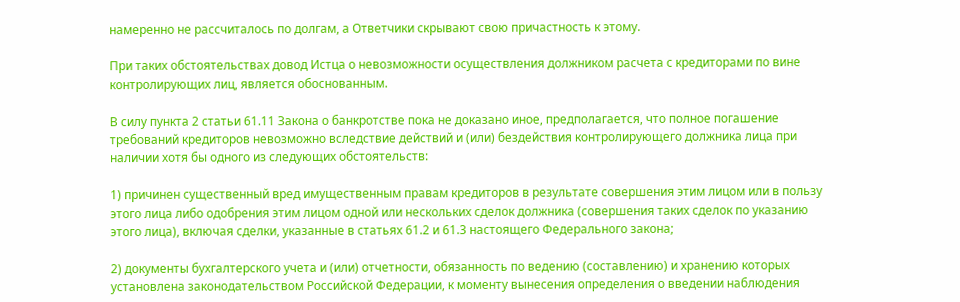намеренно не рассчиталось по долгам, а Ответчики скрывают свою причастность к этому.

При таких обстоятельствах довод Истца о невозможности осуществления должником расчета с кредиторами по вине контролирующих лиц, является обоснованным.

В силу пункта 2 статьи 61.11 Закона о банкротстве пока не доказано иное, предполагается, что полное погашение требований кредиторов невозможно вследствие действий и (или) бездействия контролирующего должника лица при наличии хотя бы одного из следующих обстоятельств:

1) причинен существенный вред имущественным правам кредиторов в результате совершения этим лицом или в пользу этого лица либо одобрения этим лицом одной или нескольких сделок должника (совершения таких сделок по указанию этого лица), включая сделки, указанные в статьях 61.2 и 61.3 настоящего Федерального закона;

2) документы бухгалтерского учета и (или) отчетности, обязанность по ведению (составлению) и хранению которых установлена законодательством Российской Федерации, к моменту вынесения определения о введении наблюдения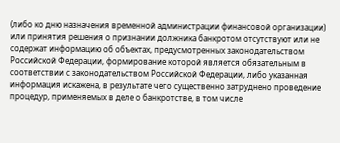(либо ко дню назначения временной администрации финансовой организации) или принятия решения о признании должника банкротом отсутствуют или не содержат информацию об объектах, предусмотренных законодательством Российской Федерации, формирование которой является обязательным в соответствии с законодательством Российской Федерации, либо указанная информация искажена, в результате чего существенно затруднено проведение процедур, применяемых в деле о банкротстве, в том числе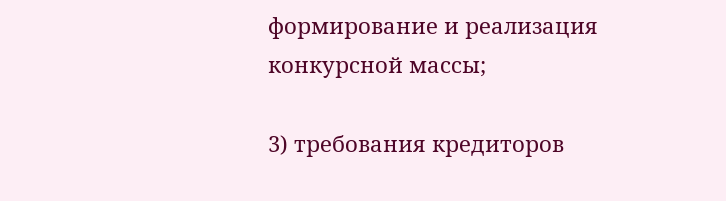формирование и реализация конкурсной массы;

3) требования кредиторов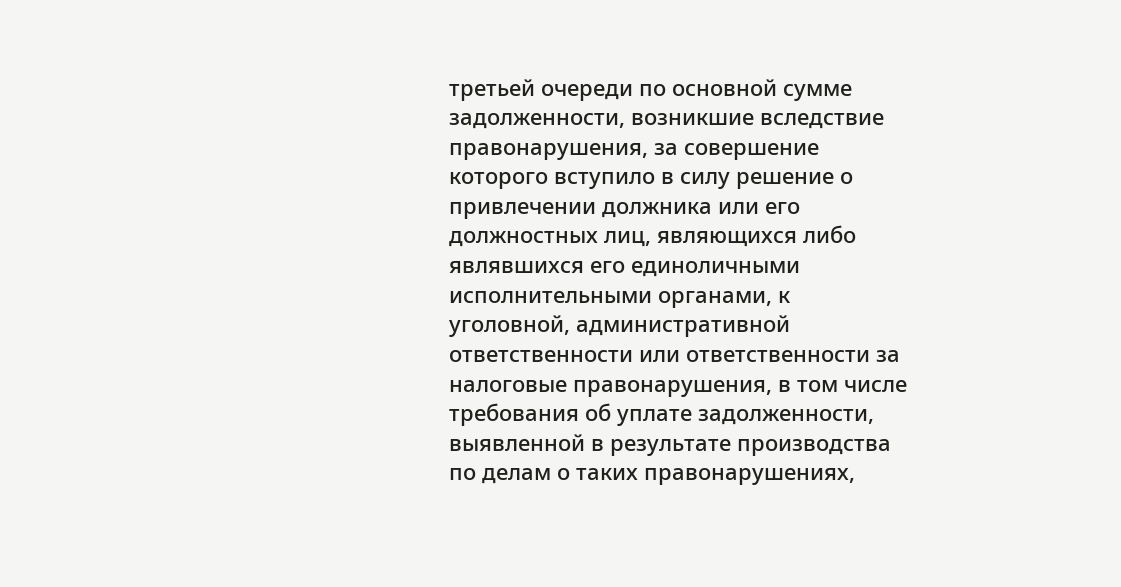третьей очереди по основной сумме задолженности, возникшие вследствие правонарушения, за совершение которого вступило в силу решение о привлечении должника или его должностных лиц, являющихся либо являвшихся его единоличными исполнительными органами, к уголовной, административной ответственности или ответственности за налоговые правонарушения, в том числе требования об уплате задолженности, выявленной в результате производства по делам о таких правонарушениях,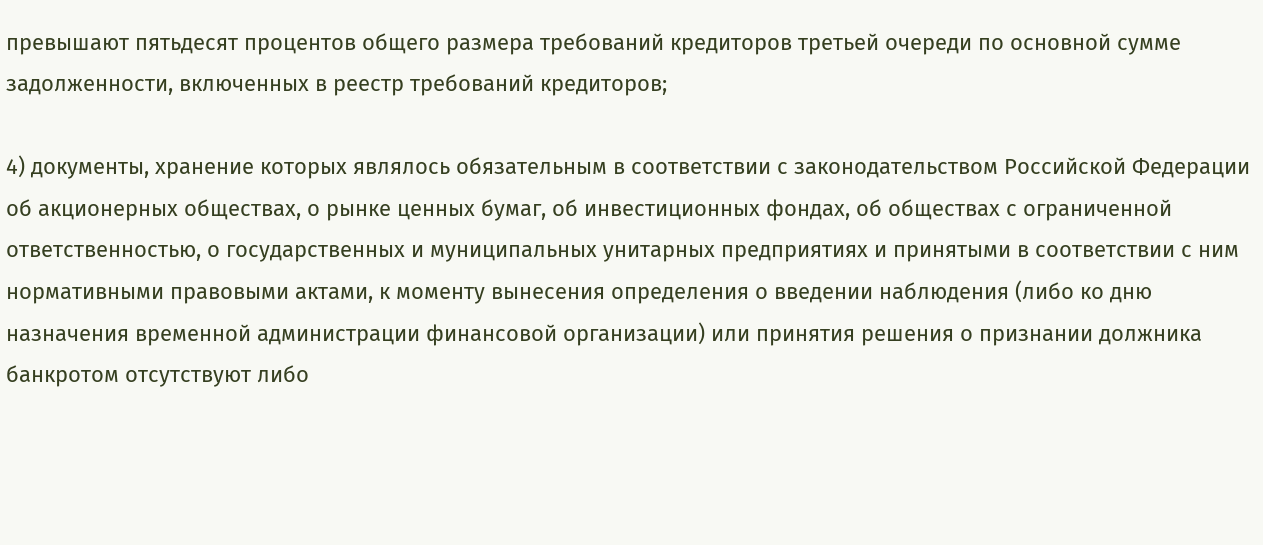превышают пятьдесят процентов общего размера требований кредиторов третьей очереди по основной сумме задолженности, включенных в реестр требований кредиторов;

4) документы, хранение которых являлось обязательным в соответствии с законодательством Российской Федерации об акционерных обществах, о рынке ценных бумаг, об инвестиционных фондах, об обществах с ограниченной ответственностью, о государственных и муниципальных унитарных предприятиях и принятыми в соответствии с ним нормативными правовыми актами, к моменту вынесения определения о введении наблюдения (либо ко дню назначения временной администрации финансовой организации) или принятия решения о признании должника банкротом отсутствуют либо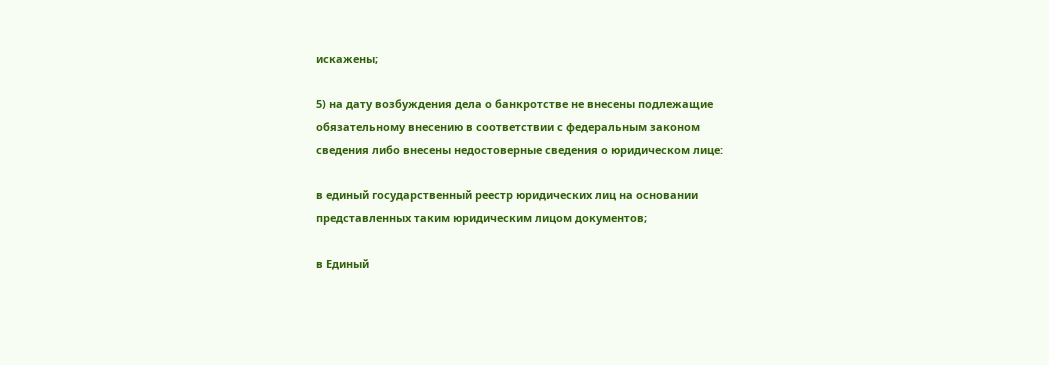искажены;

5) на дату возбуждения дела о банкротстве не внесены подлежащие обязательному внесению в соответствии с федеральным законом сведения либо внесены недостоверные сведения о юридическом лице:

в единый государственный реестр юридических лиц на основании представленных таким юридическим лицом документов;

в Единый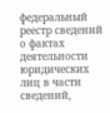федеральный реестр сведений о фактах деятельности юридических лиц в части сведений,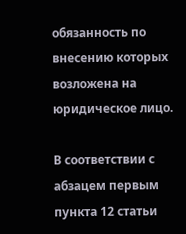обязанность по внесению которых возложена на юридическое лицо.

В соответствии с абзацем первым пункта 12 статьи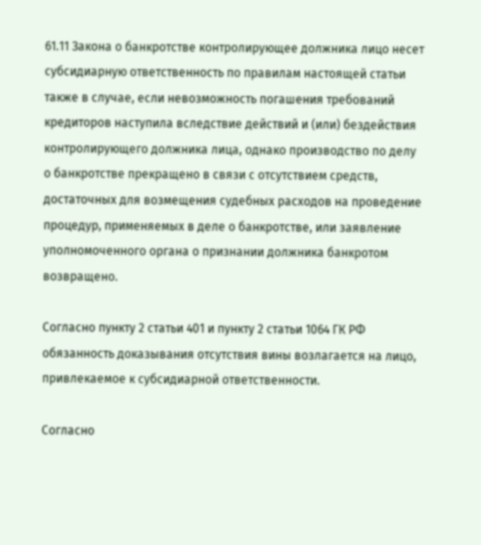61.11 Закона о банкротстве контролирующее должника лицо несет субсидиарную ответственность по правилам настоящей статьи также в случае, если невозможность погашения требований кредиторов наступила вследствие действий и (или) бездействия контролирующего должника лица, однако производство по делу о банкротстве прекращено в связи с отсутствием средств, достаточных для возмещения судебных расходов на проведение процедур, применяемых в деле о банкротстве, или заявление уполномоченного органа о признании должника банкротом возвращено.

Согласно пункту 2 статьи 401 и пункту 2 статьи 1064 ГК РФ обязанность доказывания отсутствия вины возлагается на лицо, привлекаемое к субсидиарной ответственности.

Согласно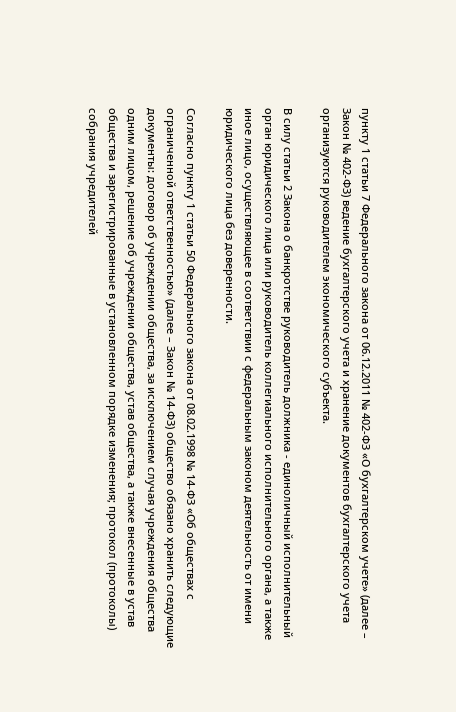пункту 1 статьи 7 Федерального закона от 06.12.2011 № 402-ФЗ «О бухгалтерском учете» (далее – Закон № 402-ФЗ) ведение бухгалтерского учета и хранение документов бухгалтерского учета организуются руководителем экономического субъекта.

В силу статьи 2 Закона о банкротстве руководитель должника - единоличный исполнительный орган юридического лица или руководитель коллегиального исполнительного органа, а также иное лицо, осуществляющее в соответствии с федеральным законом деятельность от имени юридического лица без доверенности.

Согласно пункту 1 статьи 50 Федерального закона от 08.02.1998 № 14-ФЗ «Об обществах с ограниченной ответственностью» (далее – Закон № 14-ФЗ) общество обязано хранить следующие документы: договор об учреждении общества, за исключением случая учреждения общества одним лицом, решение об учреждении общества, устав общества, а также внесенные в устав общества и зарегистрированные в установленном порядке изменения; протокол (протоколы) собрания учредителей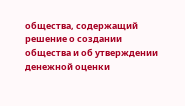общества, содержащий решение о создании общества и об утверждении денежной оценки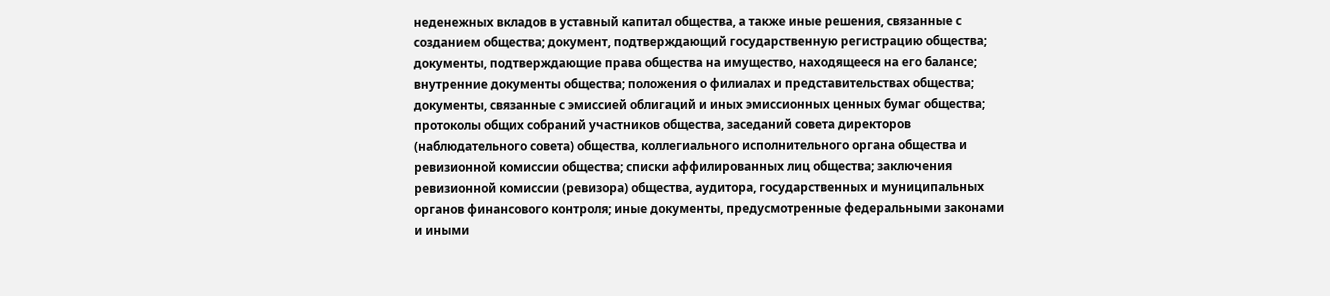неденежных вкладов в уставный капитал общества, а также иные решения, связанные с созданием общества; документ, подтверждающий государственную регистрацию общества; документы, подтверждающие права общества на имущество, находящееся на его балансе; внутренние документы общества; положения о филиалах и представительствах общества; документы, связанные с эмиссией облигаций и иных эмиссионных ценных бумаг общества; протоколы общих собраний участников общества, заседаний совета директоров (наблюдательного совета) общества, коллегиального исполнительного органа общества и ревизионной комиссии общества; списки аффилированных лиц общества; заключения ревизионной комиссии (ревизора) общества, аудитора, государственных и муниципальных органов финансового контроля; иные документы, предусмотренные федеральными законами и иными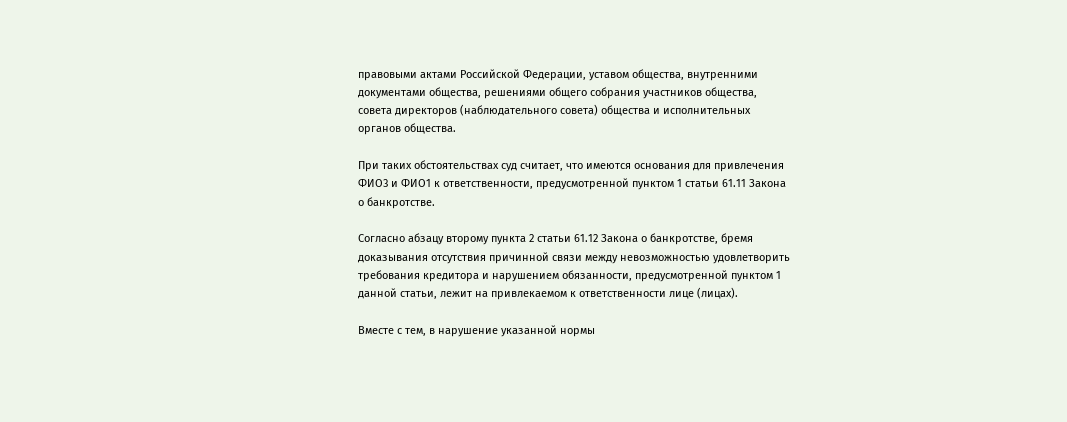правовыми актами Российской Федерации, уставом общества, внутренними документами общества, решениями общего собрания участников общества, совета директоров (наблюдательного совета) общества и исполнительных органов общества.

При таких обстоятельствах суд считает, что имеются основания для привлечения ФИО3 и ФИО1 к ответственности, предусмотренной пунктом 1 статьи 61.11 Закона о банкротстве.

Согласно абзацу второму пункта 2 статьи 61.12 Закона о банкротстве, бремя доказывания отсутствия причинной связи между невозможностью удовлетворить требования кредитора и нарушением обязанности, предусмотренной пунктом 1 данной статьи, лежит на привлекаемом к ответственности лице (лицах).

Вместе с тем, в нарушение указанной нормы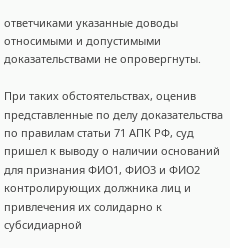ответчиками указанные доводы относимыми и допустимыми доказательствами не опровергнуты.

При таких обстоятельствах, оценив представленные по делу доказательства по правилам статьи 71 АПК РФ, суд пришел к выводу о наличии оснований для признания ФИО1, ФИО3 и ФИО2 контролирующих должника лиц и привлечения их солидарно к субсидиарной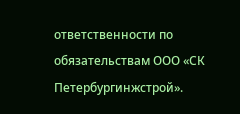ответственности по обязательствам ООО «СК Петербургинжстрой».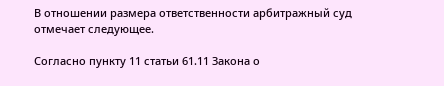В отношении размера ответственности арбитражный суд отмечает следующее.

Согласно пункту 11 статьи 61.11 Закона о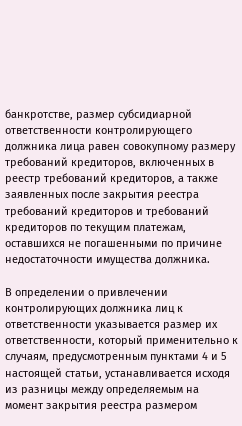банкротстве, размер субсидиарной ответственности контролирующего должника лица равен совокупному размеру требований кредиторов, включенных в реестр требований кредиторов, а также заявленных после закрытия реестра требований кредиторов и требований кредиторов по текущим платежам, оставшихся не погашенными по причине недостаточности имущества должника.

В определении о привлечении контролирующих должника лиц к ответственности указывается размер их ответственности, который применительно к случаям, предусмотренным пунктами 4 и 5 настоящей статьи, устанавливается исходя из разницы между определяемым на момент закрытия реестра размером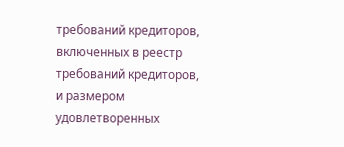требований кредиторов, включенных в реестр требований кредиторов, и размером удовлетворенных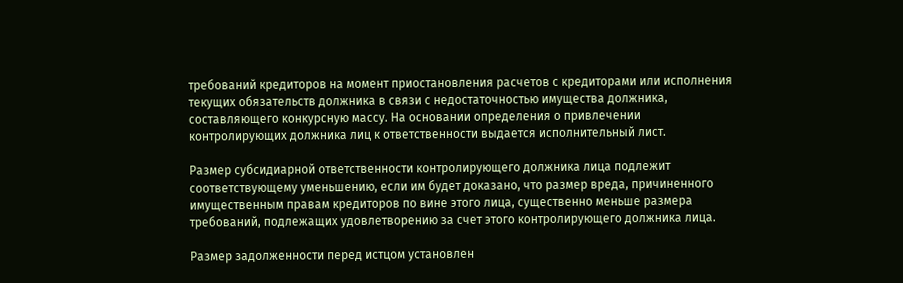требований кредиторов на момент приостановления расчетов с кредиторами или исполнения текущих обязательств должника в связи с недостаточностью имущества должника, составляющего конкурсную массу. На основании определения о привлечении контролирующих должника лиц к ответственности выдается исполнительный лист.

Размер субсидиарной ответственности контролирующего должника лица подлежит соответствующему уменьшению, если им будет доказано, что размер вреда, причиненного имущественным правам кредиторов по вине этого лица, существенно меньше размера требований, подлежащих удовлетворению за счет этого контролирующего должника лица.

Размер задолженности перед истцом установлен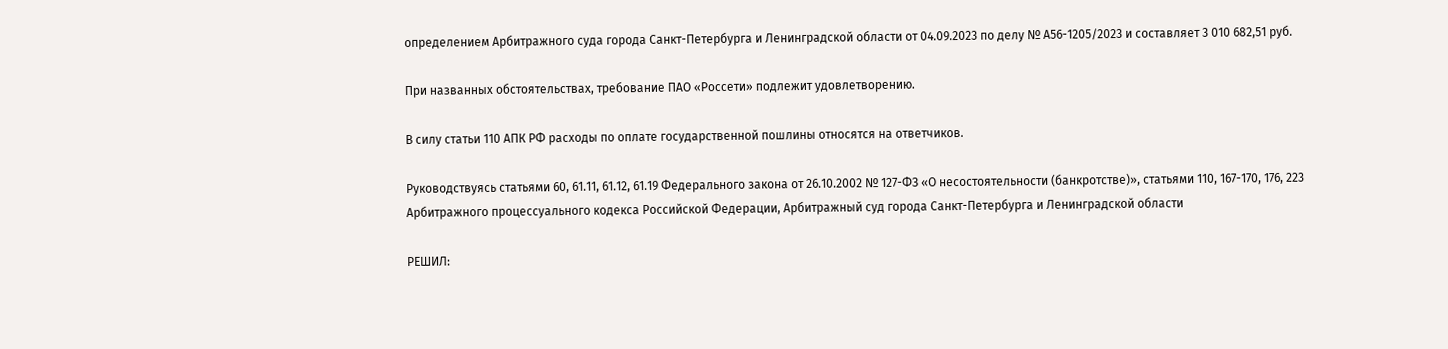определением Арбитражного суда города Санкт-Петербурга и Ленинградской области от 04.09.2023 по делу № А56-1205/2023 и составляет 3 010 682,51 руб.

При названных обстоятельствах, требование ПАО «Россети» подлежит удовлетворению.

В силу статьи 110 АПК РФ расходы по оплате государственной пошлины относятся на ответчиков.

Руководствуясь статьями 60, 61.11, 61.12, 61.19 Федерального закона от 26.10.2002 № 127-ФЗ «О несостоятельности (банкротстве)», статьями 110, 167-170, 176, 223 Арбитражного процессуального кодекса Российской Федерации, Арбитражный суд города Санкт-Петербурга и Ленинградской области

РЕШИЛ: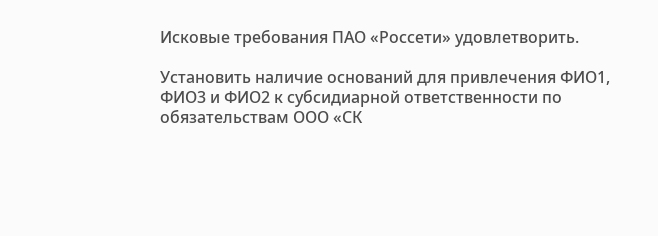Исковые требования ПАО «Россети» удовлетворить.

Установить наличие оснований для привлечения ФИО1, ФИО3 и ФИО2 к субсидиарной ответственности по обязательствам ООО «СК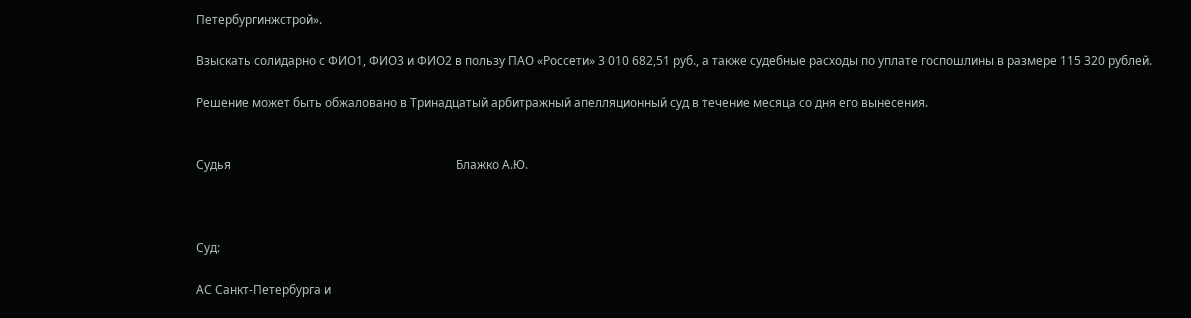Петербургинжстрой».

Взыскать солидарно с ФИО1, ФИО3 и ФИО2 в пользу ПАО «Россети» 3 010 682,51 руб., а также судебные расходы по уплате госпошлины в размере 115 320 рублей.

Решение может быть обжаловано в Тринадцатый арбитражный апелляционный суд в течение месяца со дня его вынесения.


Судья                                                                           Блажко А.Ю.



Суд:

АС Санкт-Петербурга и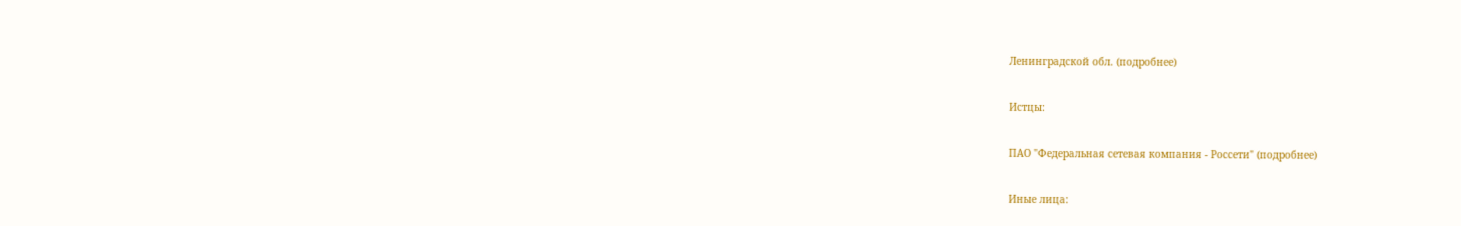Ленинградской обл. (подробнее)

Истцы:

ПАО "Федеральная сетевая компания - Россети" (подробнее)

Иные лица: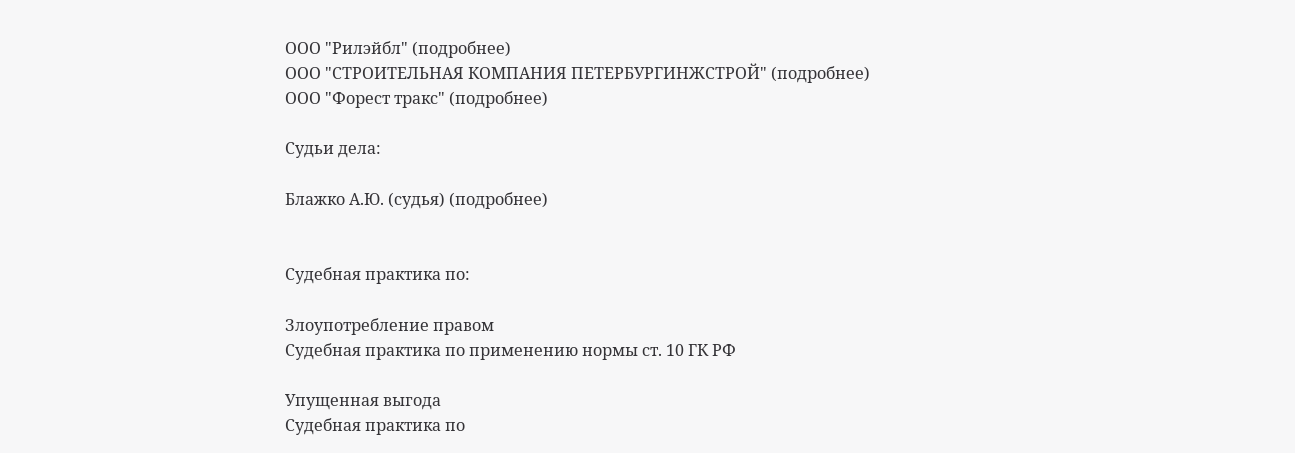ООО "Рилэйбл" (подробнее)
ООО "СТРОИТЕЛЬНАЯ КОМПАНИЯ ПЕТЕРБУРГИНЖСТРОЙ" (подробнее)
ООО "Форест тракс" (подробнее)

Судьи дела:

Блажко А.Ю. (судья) (подробнее)


Судебная практика по:

Злоупотребление правом
Судебная практика по применению нормы ст. 10 ГК РФ

Упущенная выгода
Судебная практика по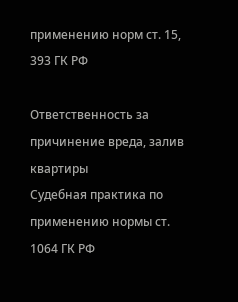применению норм ст. 15, 393 ГК РФ

Ответственность за причинение вреда, залив квартиры
Судебная практика по применению нормы ст. 1064 ГК РФ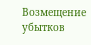Возмещение убытков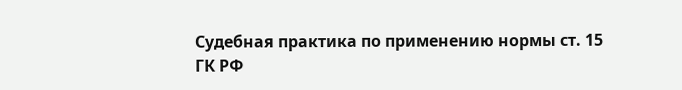Судебная практика по применению нормы ст. 15 ГК РФ